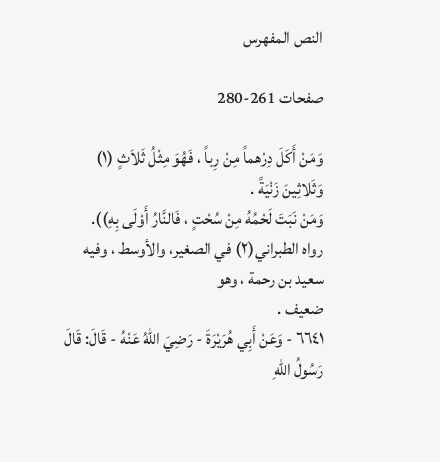النص المفهرس

صفحات 261-280

وَمَنْ أَكَلَ دِرْهماً مِنْ رِباً ، فَهُوَ مِثْلُ ثَلاَثٍ (١) وَثَلاثِينَ زَنْيَةً .
وَمَنْ نَبَتَ لَحْمُهُ مِنْ سُحْتٍ ، فَالنَّارُ أَوْلَى بِهِ)).
رواه الطبراني(٢) في الصغير، والأوسط ، وفيه سعيد بن رحمة ، وهو
ضعيف .
٦٦٤١ - وَعَنْ أَبِي هُرَيْرَةَ - رَضِيَ اللهُ عَنْهُ - قَالَ: قَالَ رَسُولُ اللهِ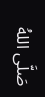صَلَّى اللهُ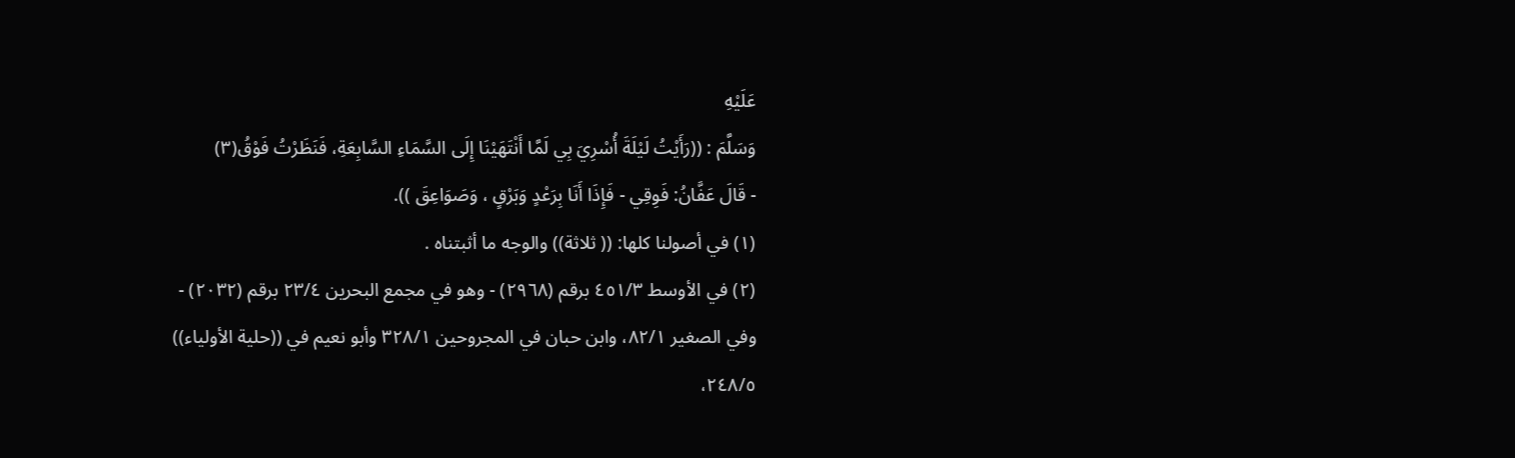عَلَيْهِ
وَسَلَّمَ : ((رَأَيْتُ لَيْلَةَ أُسْرِيَ بِي لَمَّا أَنْتَهَيْنَا إِلَى السَّمَاءِ السَّابِعَةِ، فَنَظَرْتُ فَوْقُ(٣)
- قَالَ عَفَّانُ: فَوِقِي - فَإِذَا أَنَا بِرَعْدٍ وَبَرْقٍ ، وَصَوَاعِقَ )).
(١) في أصولنا كلها: (( ثلاثة)) والوجه ما أثبتناه .
(٢) في الأوسط ٤٥١/٣ برقم (٢٩٦٨) - وهو في مجمع البحرين ٢٣/٤ برقم (٢٠٣٢) -
وفي الصغير ٨٢/١، وابن حبان في المجروحين ٣٢٨/١ وأبو نعيم في ((حلية الأولياء))
٢٤٨/٥،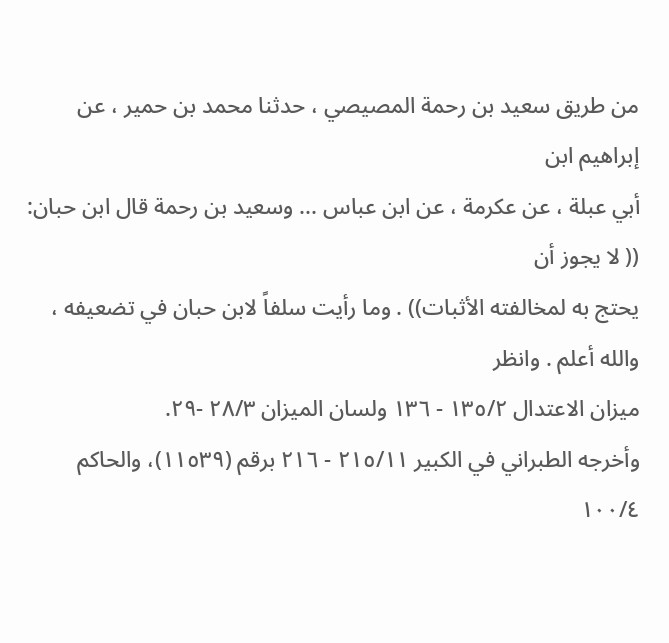من طريق سعيد بن رحمة المصيصي ، حدثنا محمد بن حمير ، عن إبراهيم ابن
أبي عبلة ، عن عكرمة ، عن ابن عباس ... وسعيد بن رحمة قال ابن حبان: (( لا يجوز أن
يحتج به لمخالفته الأثبات)) . وما رأيت سلفاً لابن حبان في تضعيفه ، والله أعلم . وانظر
ميزان الاعتدال ١٣٥/٢ - ١٣٦ ولسان الميزان ٢٨/٣ -٢٩.
وأخرجه الطبراني في الكبير ٢١٥/١١ - ٢١٦ برقم (١١٥٣٩)، والحاكم ١٠٠/٤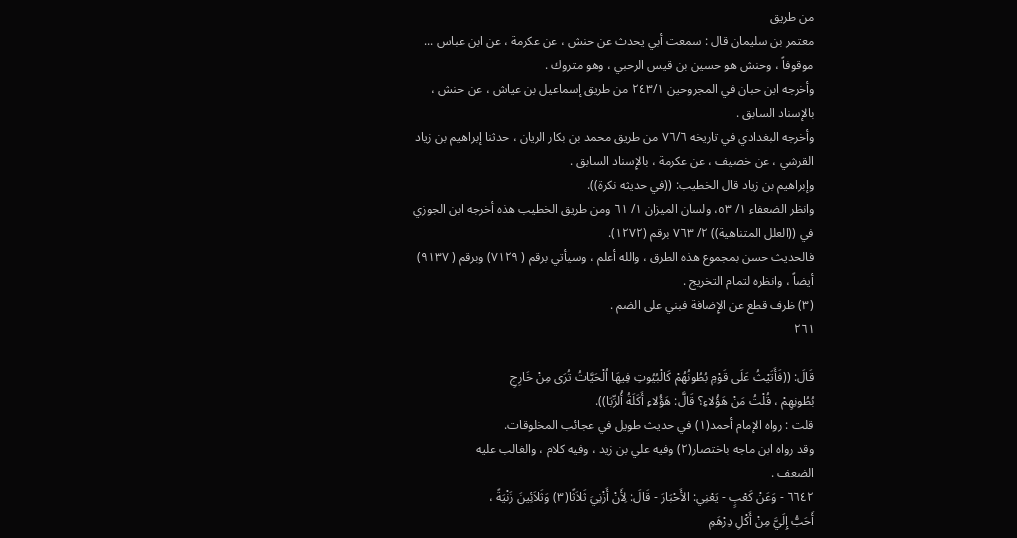من طريق
معتمر بن سليمان قال : سمعت أبي يحدث عن حنش ، عن عكرمة ، عن ابن عباس ...
موقوفاً ، وحنش هو حسين بن قيس الرحبي ، وهو متروك .
وأخرجه ابن حبان في المجروحين ٢٤٣/١ من طريق إسماعيل بن عياش ، عن حنش ،
بالإسناد السابق .
وأخرجه البغدادي في تاريخه ٧٦/٦ من طريق محمد بن بكار الريان ، حدثنا إبراهيم بن زياد
القرشي ، عن خصيف ، عن عكرمة ، بالإِسناد السابق .
وإبراهيم بن زياد قال الخطيب: ((في حديثه نكرة)).
وانظر الضعفاء ١/ ٥٣، ولسان الميزان ١/ ٦١ ومن طريق الخطيب هذه أخرجه ابن الجوزي
في ((العلل المتناهية)) ٢/ ٧٦٣ برقم (١٢٧٢).
فالحديث حسن بمجموع هذه الطرق ، والله أعلم ، وسيأتي برقم ( ٧١٢٩) وبرقم ( ٩١٣٧)
أيضاً ، وانظره لتمام التخريج .
(٣) ظرف قطع عن الإِضافة فبني على الضم .
٢٦١

قَالَ: ((فَأَتَيْثُ عَلَى قَوْمِ بُطُونُهُمْ كَالْبُيُوتِ فِيهَا اُلْحَيَّاتُ تُرَى مِنْ خَارِجِ
بُطُونِهِمْ ، قُلْتُ مَنْ هَؤُلاءِ؟ قَالَّ: هَؤُلاءِ أَكَلَةُ أُلرِّبَا)).
قلت : رواه الإمام أحمد(١) في حديث طويل في عجائب المخلوقات.
وقد رواه ابن ماجه باختصار(٢) وفيه علي بن زيد ، وفيه كلام ، والغالب عليه
الضعف .
٦٦٤٢ - وَعَنْ كَعْبٍ - يَعْنِي: الأَحْبَارَ - قَالَ: لِأَنْ أَزْنِيَ ثَلاَثًا(٣) وَثَلاَئِينَ زَنْيَةً ،
أَحَبُّ إِلَيَّ مِنْ أَكْلِ دِرْهَمِ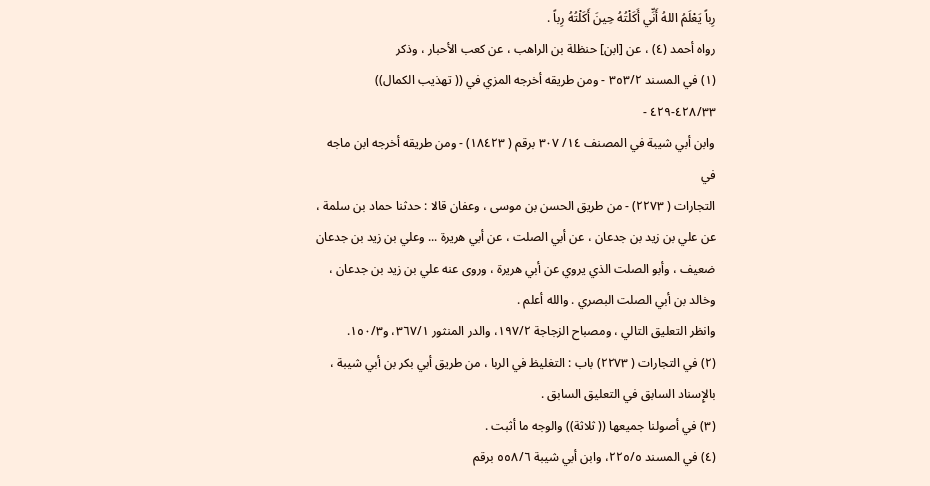رِباً يَعْلَمُ اللهُ أَنِّي أَكَلْتُهُ حِينَ أَكَلْتُهُ رِباً .
رواه أحمد (٤) ، عن [ابن] حنظلة بن الراهب ، عن كعب الأحبار ، وذكر
(١) في المسند ٣٥٣/٢ - ومن طريقه أخرجه المزي في (( تهذيب الكمال)) ٤٢٨/٣٣-٤٢٩ -
وابن أبي شيبة في المصنف ١٤/ ٣٠٧ برقم ( ١٨٤٢٣) - ومن طريقه أخرجه ابن ماجه في
التجارات ( ٢٢٧٣) - من طريق الحسن بن موسى ، وعفان قالا : حدثنا حماد بن سلمة ،
عن علي بن زيد بن جدعان ، عن أبي الصلت ، عن أبي هريرة ... وعلي بن زيد بن جدعان
ضعيف ، وأبو الصلت الذي يروي عن أبي هريرة ، وروى عنه علي بن زيد بن جدعان ،
وخالد بن أبي الصلت البصري . والله أعلم .
وانظر التعليق التالي ، ومصباح الزجاجة ١٩٧/٢، والدر المنثور ٣٦٧/١، و١٥٠/٣.
(٢) في التجارات ( ٢٢٧٣) باب : التغليظ في الربا ، من طريق أبي بكر بن أبي شيبة ،
بالإِسناد السابق في التعليق السابق .
(٣) في أصولنا جميعها (( ثلاثة)) والوجه ما أثبت .
(٤) في المسند ٢٢٥/٥، وابن أبي شيبة ٥٥٨/٦ برقم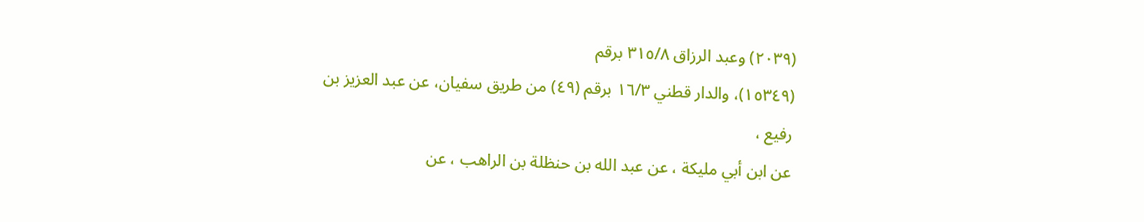(٢٠٣٩) وعبد الرزاق ٣١٥/٨ برقم
(١٥٣٤٩)، والدار قطني ١٦/٣ برقم (٤٩) من طريق سفيان، عن عبد العزيز بن رفيع ،
عن ابن أبي مليكة ، عن عبد الله بن حنظلة بن الراهب ، عن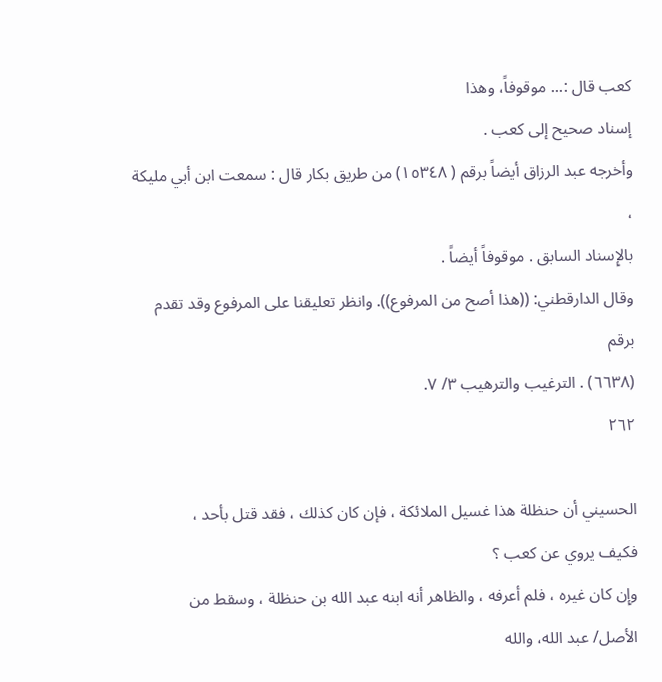كعب قال :... موقوفاً، وهذا
إسناد صحيح إلى كعب .
وأخرجه عبد الرزاق أيضاً برقم ( ١٥٣٤٨) من طريق بكار قال : سمعت ابن أبي مليكة ،
بالإِسناد السابق . موقوفاً أيضاً .
وقال الدارقطني: ((هذا أصح من المرفوع)). وانظر تعليقنا على المرفوع وقد تقدم برقم
(٦٦٣٨) . الترغيب والترهيب ٣/ ٧.
٢٦٢

الحسيني أن حنظلة هذا غسيل الملائكة ، فإن كان كذلك ، فقد قتل بأحد ،
فکیف یروي عن کعب ؟
وإِن كان غيره ، فلم أعرفه ، والظاهر أنه ابنه عبد الله بن حنظلة ، وسقط من
الأصل/ عبد الله، والله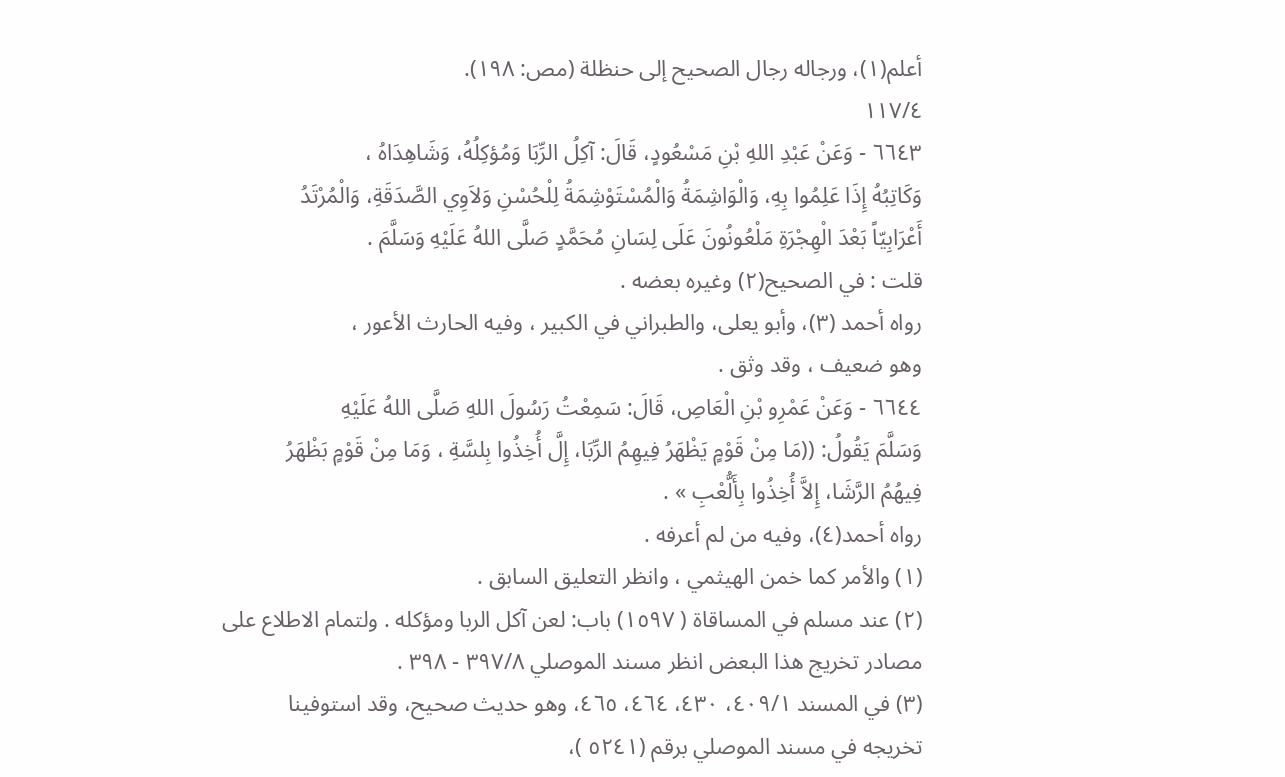أعلم(١)، ورجاله رجال الصحيح إلى حنظلة (مص: ١٩٨).
١١٧/٤
٦٦٤٣ - وَعَنْ عَبْدِ اللهِ بْنِ مَسْعُودٍ، قَالَ: آكِلُ الرِّبَا وَمُؤكِلُهُ، وَشَاهِدَاهُ ،
وَكَاتِبُهُ إِذَا عَلِمُوا بِهِ، وَالْوَاشِمَةُ وَالْمُسْتَوْشِمَةُ لِلْحُسْنِ وَلاَوِي الصَّدَقَةِ، وَالْمُرْتَدُ
أَعْرَابِيّاً بَعْدَ الْهِجْرَةِ مَلْعُونُونَ عَلَى لِسَانِ مُحَمَّدٍ صَلَّى اللهُ عَلَيْهِ وَسَلَّمَ .
قلت : في الصحيح(٢) وغيره بعضه .
رواه أحمد (٣)، وأبو يعلى، والطبراني في الكبير ، وفيه الحارث الأعور ،
وهو ضعيف ، وقد وثق .
٦٦٤٤ - وَعَنْ عَمْرِو بْنِ الْعَاصِ، قَالَ: سَمِعْتُ رَسُولَ اللهِ صَلَّى اللهُ عَلَيْهِ
وَسَلَّمَ يَقُولُ: ((مَا مِنْ قَوْمٍ يَظْهَرُ فِيهِمُ الرِّبَا، إِلَّ أُخِذُوا بِلسَّةِ ، وَمَا مِنْ قَوْمٍ بَظْهَرُ
فِيهُمُ الرَّشَا، إِلاَّ أُخِذُوا بِأَلُّعْبِ » .
رواه أحمد(٤)، وفيه من لم أعرفه .
(١) والأمر كما خمن الهيثمي ، وانظر التعليق السابق .
(٢) عند مسلم في المساقاة ( ١٥٩٧) باب: لعن آكل الربا ومؤكله . ولتمام الاطلاع على
مصادر تخريج هذا البعض انظر مسند الموصلي ٣٩٧/٨ - ٣٩٨ .
(٣) في المسند ٤٠٩/١، ٤٣٠، ٤٦٤، ٤٦٥، وهو حديث صحيح، وقد استوفينا
تخريجه في مسند الموصلي برقم (٥٢٤١ )،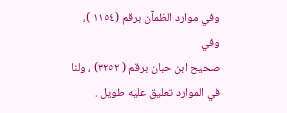وفي موارد الظمآن برقم (١١٥٤ )، وفي
صحيح ابن حبان برقم ( ٣٢٥٢) ، ولنا في الموارد تعليق عليه طويل .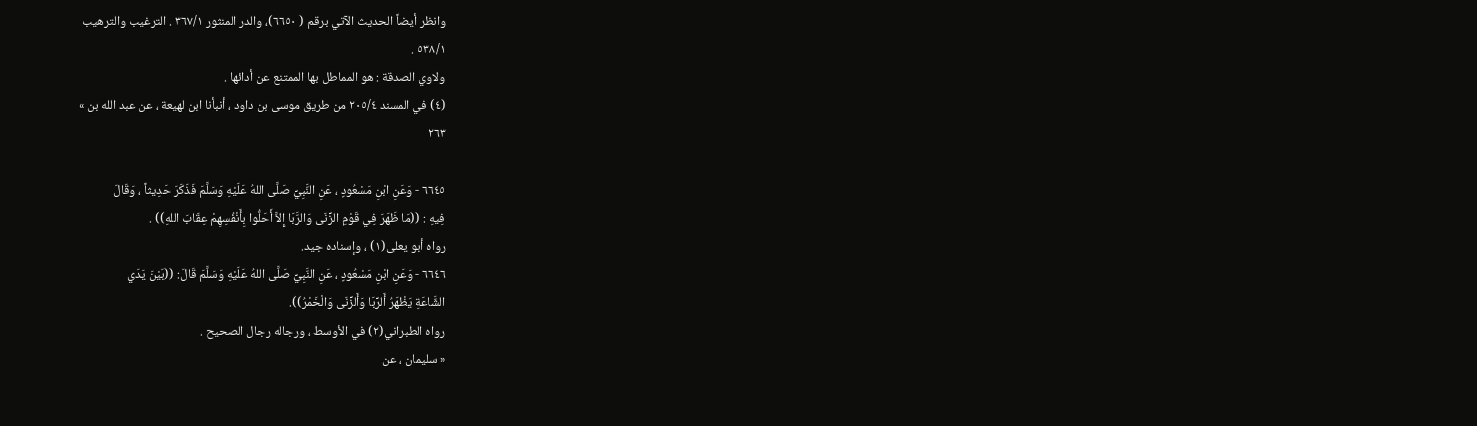وانظر أيضاً الحديث الآتي برقم ( ٦٦٥٠)، والدر المنثور ٣٦٧/١ . الترغيب والترهيب
٥٣٨/١ .
ولاوي الصدقة : هو المماطل بها الممتنع عن أدائها .
(٤) في المسند ٢٠٥/٤ من طريق موسى بن داود ، أنبأنا ابن لهيعة ، عن عبد الله بن »
٢٦٣

٦٦٤٥ - وَعَنِ ابْنِ مَسْعُودٍ ، عَنِ النَّبِيِّ صَلَّى اللهُ عَلَيْهِ وَسَلَّمَ فَذَكَرَ حَدِيثاً ، وَقَالَ
فِيهِ : ((مَا ظَهَرَ فِي قَوْمِ الزِّنَى وَالرَّبَا إِلاَّ أَحَلُّوا بِأَنْفُسِهِمْ عِقَابَ اللهِ)) .
رواه أبو يعلى(١) ، وإسناده جيد.
٦٦٤٦ - وَعَنِ ابْنِ مَسْعُودٍ ، عَنِ النَّبِيِّ صَلَّى اللهُ عَلَيْهِ وَسَلَّمَ قَالَ: ((بَيْنَ يَدَي
الشَّاعَةِ يَظْهَرُ أَلرِّبَا وَأَلزِّنَى وَالْخَمْرُ)).
رواه الطبراني(٢) في الأوسط ، ورجاله رجال الصحيح .
« سليمان ، عن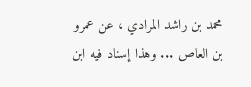محمد بن راشد المرادي ، عن عمرو بن العاص ... وهذا إسناد فيه ابن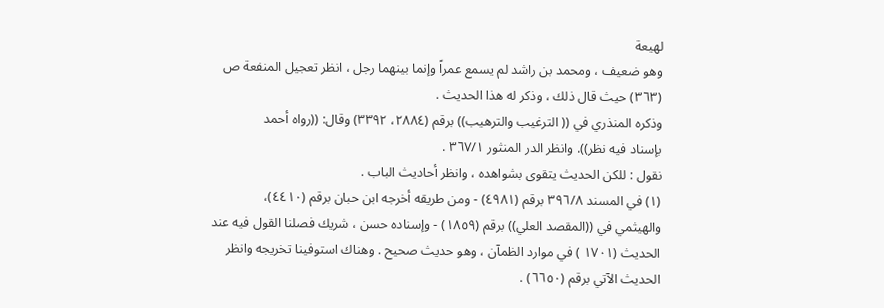لهيعة
وهو ضعيف ، ومحمد بن راشد لم يسمع عمراً وإنما بينهما رجل ، انظر تعجيل المنفعة ص
(٣٦٣) حيث قال ذلك ، وذكر له هذا الحديث .
وذكره المنذري في (( الترغيب والترهيب)) برقم (٢٨٨٤، ٣٣٩٢) وقال: ((رواه أحمد
بإسناد فيه نظر)). وانظر الدر المنثور ٣٦٧/١ .
نقول : للكن الحديث يتقوى بشواهده ، وانظر أحاديث الباب .
(١) في المسند ٣٩٦/٨ برقم (٤٩٨١) - ومن طريقه أخرجه ابن حبان برقم (٤٤١٠)،
والهيثمي في ((المقصد العلي)) برقم (١٨٥٩) - وإسناده حسن ، شريك فصلنا القول فيه عند
الحديث (١٧٠١ ) في موارد الظمآن ، وهو حديث صحيح . وهناك استوفينا تخريجه وانظر
الحديث الآتي برقم (٦٦٥٠) .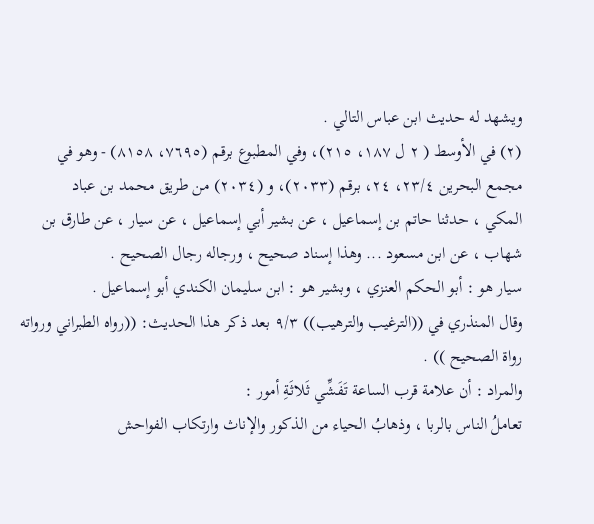ویشهد له حديث ابن عباس التالي .
(٢) في الأوسط ( ٢ ل ١٨٧، ٢١٥)، وفي المطبوع برقم (٧٦٩٥، ٨١٥٨) - وهو في
مجمع البحرين ٢٣/٤، ٢٤، برقم (٢٠٣٣)، و (٢٠٣٤) من طريق محمد بن عباد
المكي ، حدثنا حاتم بن إسماعيل ، عن بشير أبي إسماعيل ، عن سيار ، عن طارق بن
شهاب ، عن ابن مسعود ... وهذا إسناد صحيح ، ورجاله رجال الصحيح .
سيار هو : أبو الحكم العنزي ، وبشير هو : ابن سليمان الكندي أبو إسماعيل .
وقال المنذري في ((الترغيب والترهيب)) ٩/٣ بعد ذكر هذا الحديث: ((رواه الطبراني ورواته
رواة الصحيح )) .
والمراد : أن علامة قرب الساعة تَفَشِّي ثَلاثَةِ أمور :
تعاملُ الناس بالربا ، وذهابُ الحياء من الذكور والإناث وارتكاب الفواحش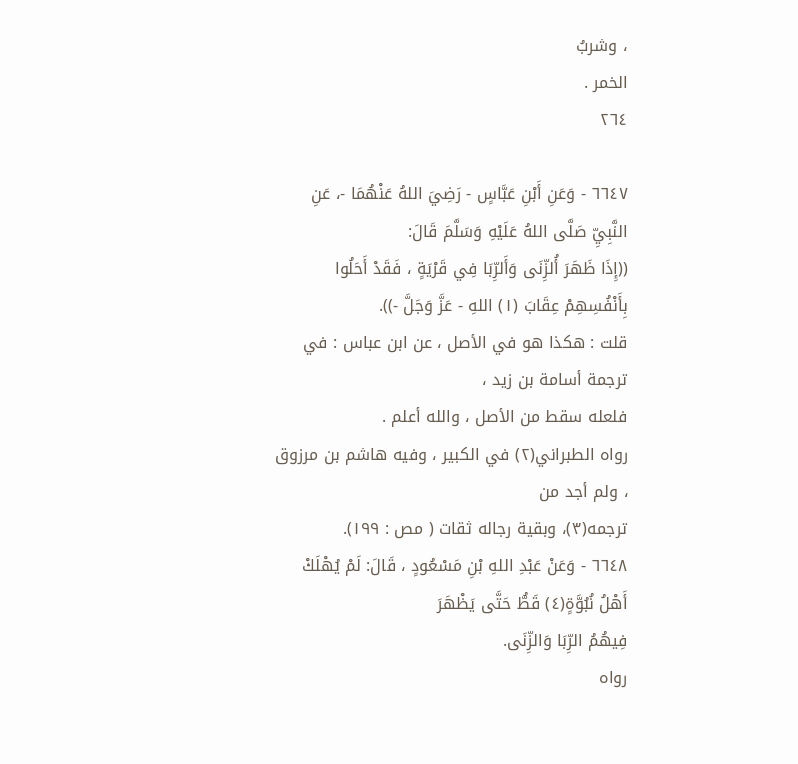، وشربُ
الخمر .
٢٦٤

٦٦٤٧ - وَعَنِ أَبْنِ عَبَّاسٍ - رَضِيَ اللهُ عَنْهُمَا -، عَنِ النَّبِيِّ صَلَّى اللهُ عَلَيْهِ وَسَلَّمَ قَالَ:
((إِذَا ظَهَرَ أُلزِّنَى وَأَلرِّبَا فِي قَرْيَةٍ ، فَقَدْ أَحَلُوا بِأَنْفُسِهِمْ عِقَابَ (١) اللهِ - عَزَّ وَجَلَّ -)).
قلت : هكذا هو في الأصل ، عن ابن عباس : في ترجمة أسامة بن زيد ،
فلعله سقط من الأصل ، والله أعلم .
رواه الطبراني(٢) في الكبير ، وفيه هاشم بن مرزوق ، ولم أجد من
ترجمه(٣)، وبقية رجاله ثقات ( مص : ١٩٩).
٦٦٤٨ - وَعَنْ عَبْدِ اللهِ بْنِ مَسْعُودٍ ، قَالَ: لَمْ يُهْلَكْ أَهْلُ نُبُوَّةٍ(٤) قَطُّ حَتَّى يَظْهَرَ
فِيهُمُ الرِّبَا وَالزِّنَى.
رواه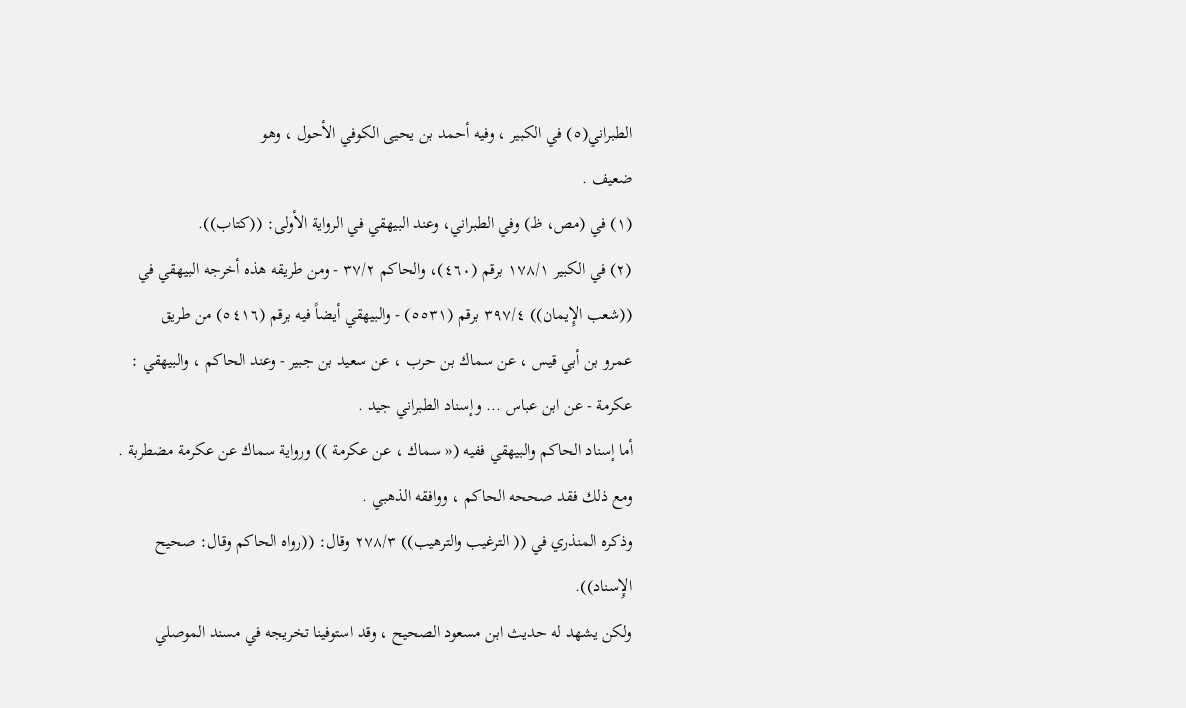الطبراني(٥) في الكبير ، وفيه أحمد بن يحيى الكوفي الأحول ، وهو
ضعيف .
(١) في (مص، ظ) وفي الطبراني، وعند البيهقي في الرواية الأولى: ((كتاب)).
(٢) في الكبير ١٧٨/١ برقم (٤٦٠)، والحاكم ٣٧/٢ - ومن طريقه هذه أخرجه البيهقي في
((شعب الإِيمان)) ٣٩٧/٤ برقم (٥٥٣١) - والبيهقي أيضاً فيه برقم (٥٤١٦) من طريق
عمرو بن أبي قيس ، عن سماك بن حرب ، عن سعيد بن جبير - وعند الحاكم ، والبيهقي :
عكرمة - عن ابن عباس ... وإسناد الطبراني جيد .
أما إسناد الحاكم والبيهقي ففيه (« سماك ، عن عكرمة )) ورواية سماك عن عكرمة مضطربة .
ومع ذلك فقد صححه الحاكم ، ووافقه الذهبي .
وذكره المنذري في (( الترغيب والترهيب)) ٢٧٨/٣ وقال: ((رواه الحاكم وقال: صحيح
الإِسناد)).
ولكن يشهد له حديث ابن مسعود الصحيح ، وقد استوفينا تخريجه في مسند الموصلي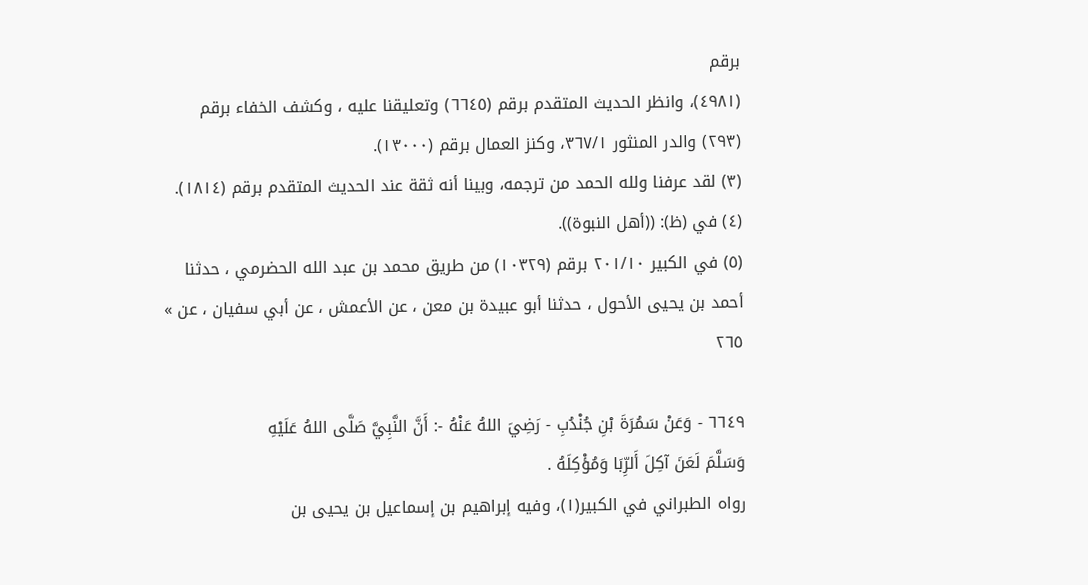برقم
(٤٩٨١)، وانظر الحديث المتقدم برقم (٦٦٤٥) وتعليقنا عليه ، وكشف الخفاء برقم
(٢٩٣) والدر المنثور ٣٦٧/١، وكنز العمال برقم (١٣٠٠٠).
(٣) لقد عرفنا ولله الحمد من ترجمه، وبينا أنه ثقة عند الحديث المتقدم برقم (١٨١٤).
(٤) في (ظ): ((أهل النبوة)).
(٥) في الكبير ٢٠١/١٠ برقم (١٠٣٢٩) من طريق محمد بن عبد الله الحضرمي ، حدثنا
أحمد بن يحيى الأحول ، حدثنا أبو عبيدة بن معن ، عن الأعمش ، عن أبي سفيان ، عن »
٢٦٥

٦٦٤٩ - وَعَنْ سَمُرَةَ بْنِ جُنْدُبِ - رَضِيَ اللهُ عَنْهُ -: أَنَّ النَّبِيَّ صَلَّى اللهُ عَلَيْهِ
وَسَلَّمَ لَعَنَ آكِلَ أَلرِّبَا وَمُؤْكِلَهُ .
رواه الطبراني في الكبير(١)، وفيه إبراهيم بن إسماعيل بن يحيى بن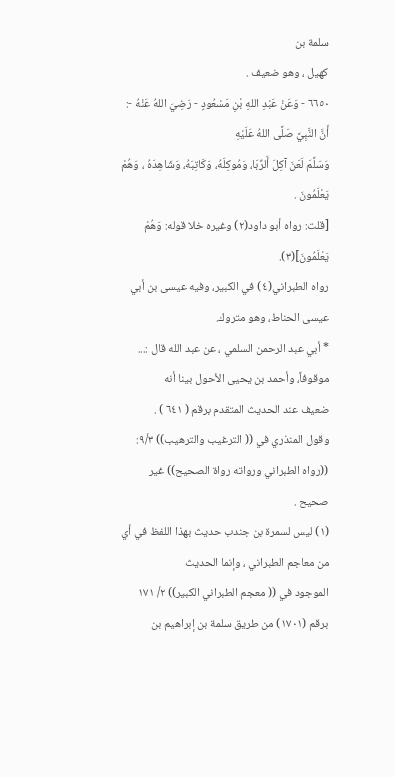سلمة بن
كهيل ، وهو ضعيف .
٦٦٥٠ - وَعَنْ عَبْدِ اللهِ بْنِ مَسْعُودٍ - رَضِيَ اللهُ عَنْهُ -: أَنَّ النَّبِيَّ صَلَّى اللهُ عَلَيْهِ
وَسَلَّمَ لَعَنَ آكِلَ أَلرِّبَا، وَمُوكِلَهُ، وَكَاتِبَهُ، وَشَاهِدَهُ ، وَهُمْ يَعْلَمُونَ .
[قلت: رواه أبو داود(٢) وغيره خلا قوله: وَهُمْ يَعْلَمُونَ](٣).
رواه الطبراني(٤) في الكبير، وفيه عيسى بن أبي عيسى الحناط، وهو متروك.
* أبي عبد الرحمن السلمي ، عن عبد الله قال :... موقوفاً، وأحمد بن يحيى الأحول بينا أنه
ضعيف عند الحديث المتقدم برقم ( ٦٤١ ) .
وقول المنذري في (( الترغيب والترهيب)) ٩/٣: ((رواه الطبراني ورواته رواة الصحيح)) غير
صحيح .
(١) ليس لسمرة بن جندب حديث بهذا اللفظ في أي من معاجم الطبراني ، وإنما الحديث
الموجود في (( معجم الطبراني الكبير)) ٢/ ١٧١ برقم (١٧٠١) من طريق سلمة بن إبراهيم بن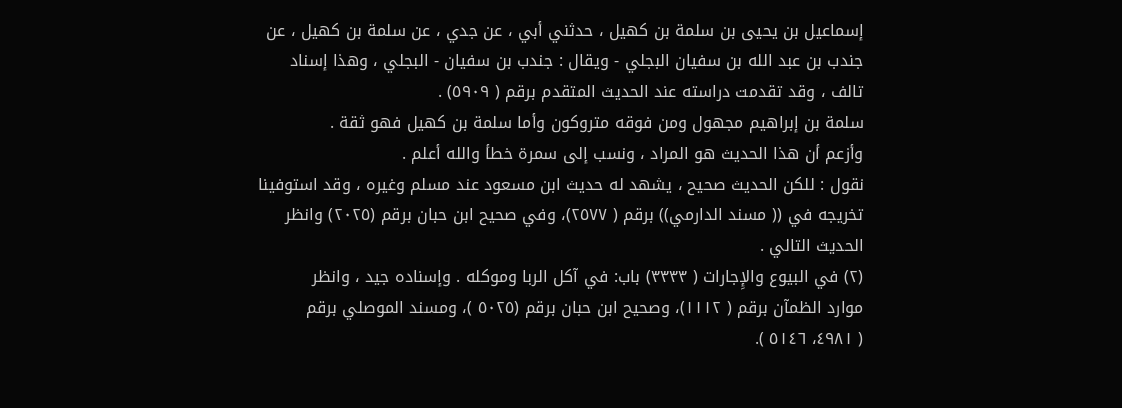إسماعيل بن يحيى بن سلمة بن كهيل ، حدثني أبي ، عن جدي ، عن سلمة بن كهيل ، عن
جندب بن عبد الله بن سفيان البجلي - ويقال : جندب بن سفيان - البجلي ، وهذا إسناد
تالف ، وقد تقدمت دراسته عند الحديث المتقدم برقم ( ٥٩٠٩) .
سلمة بن إبراهيم مجهول ومن فوقه متروكون وأما سلمة بن كهيل فهو ثقة .
وأزعم أن هذا الحديث هو المراد ، ونسب إلى سمرة خطأ والله أعلم .
نقول : للكن الحديث صحيح ، يشهد له حديث ابن مسعود عند مسلم وغيره ، وقد استوفينا
تخريجه في (( مسند الدارمي)) برقم ( ٢٥٧٧)، وفي صحيح ابن حبان برقم (٢٠٢٥) وانظر
الحديث التالي .
(٢) في البيوع والإِجارات ( ٣٣٣٣) باب: في آكل الربا وموكله . وإسناده جيد ، وانظر
موارد الظمآن برقم ( ١١١٢)، وصحيح ابن حبان برقم (٥٠٢٥ )، ومسند الموصلي برقم
( ٤٩٨١، ٥١٤٦ ).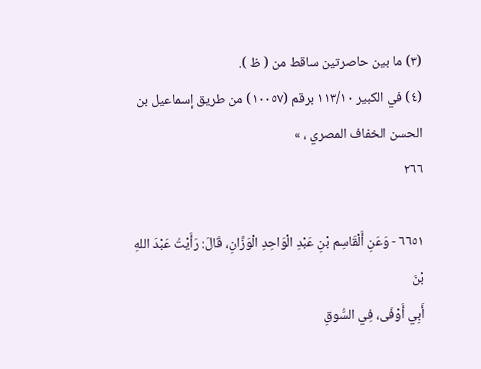(٣) ما بين حاصرتين ساقط من ( ظ ).
(٤) في الكبير ١١٣/١٠ برقم (١٠٠٥٧) من طريق إسماعيل بن الحسن الخفاف المصري ، »
٢٦٦

٦٦٥١ - وَعَنِ أَلْقَاسِم بْنِ عَبْدِ الْوَاحِدِ الْوَزَّانِ، قَالَ: رَأَيْتُ عَبْدَ اللهِ بْنَ
أَبِي أَوْفَى، فِي السُّوقِ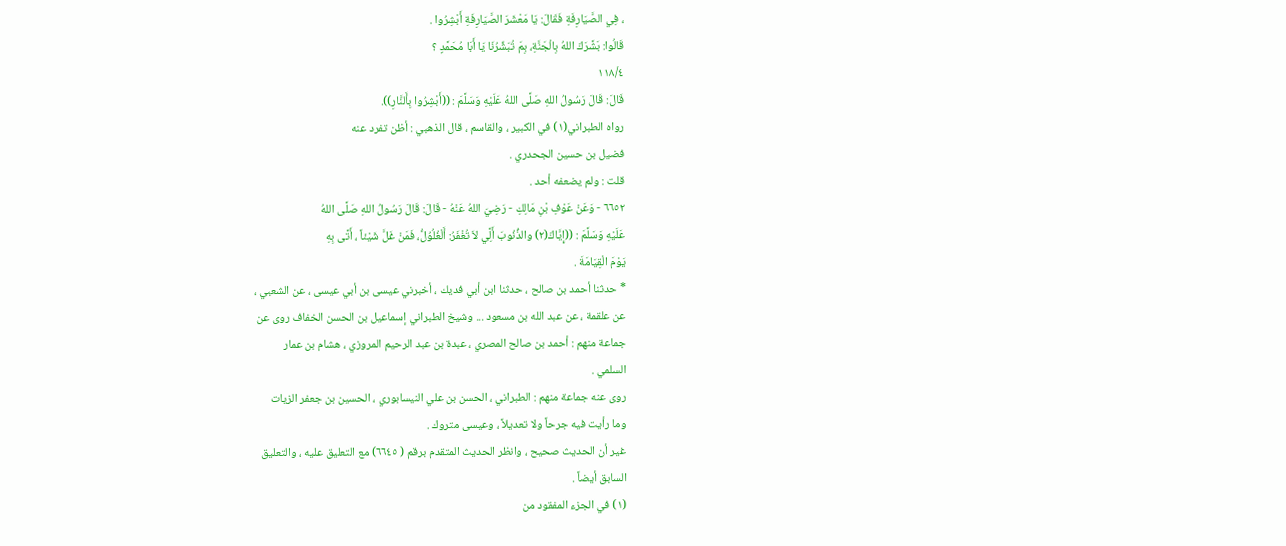، فِي الصَّيَارِفَةِ فَقَالَ: يَا مَعْشَرَ الصَّيَارِفَةِ أَبْشِرُوا .
قَالُوا: بَشَّرَكَ اللهُ بِالْجَنَّةِ، بِمَ تُبَشِّرُنَا يَا أَبَا مُحَمَّدٍ ؟
١١٨/٤
قَالَ: قَالَ رَسُولُ اللهِ صَلَّى اللهُ عَلَيْهِ وَسَلَّمَ : ((أَبْشِرُوا بِأَلنَّارِ)).
رواه الطبراني(١) في الكبير ، والقاسم ، قال الذهبي : أظن تفرد عنه
فضيل بن حسين الجحدري .
قلت : ولم يضعفه أحد .
٦٦٥٢ - وَعَنْ عَوْفِ بْنِ مَالِكِ - رَضِيَ اللهُ عَنْهُ - قَالَ: قَالَ رَسُولُ اللهِ صَلَّى اللهُ
عَلَيْهِ وَسَلَّمَ : ((إِيَّاكَ(٢) والذُّنُوبَ أَلَِّي لاَ تُغْفَرُ: أَلْغُلُوُلُّ، فَمَنْ غَلَّ شَيْئاً ، أَتَّى بِهِ
يَوْمَ الْقِيَامَةَ .
* حدثنا أحمد بن صالح ، حدثنا ابن أبي فديك ، أخبرني عيسى بن أبي عيسى ، عن الشعبي ،
عن علقمة ، عن عبد الله بن مسعود ... وشيخ الطبراني إسماعيل بن الحسن الخفاف روى عن
جماعة منهم : أحمد بن صالح المصري ، عبدة بن عبد الرحيم المروزي ، هشام بن عمار
السلمي .
روى عنه جماعة منهم : الطبراني ، الحسن بن علي النيسابوري ، الحسين بن جعفر الزيات
وما رأيت فيه جرحاً ولا تعديلاً ، وعيسى متروك .
غير أن الحديث صحيح ، وانظر الحديث المتقدم برقم ( ٦٦٤٥) مع التعليق عليه ، والتعليق
السابق أيضاً .
(١) في الجزء المفقود من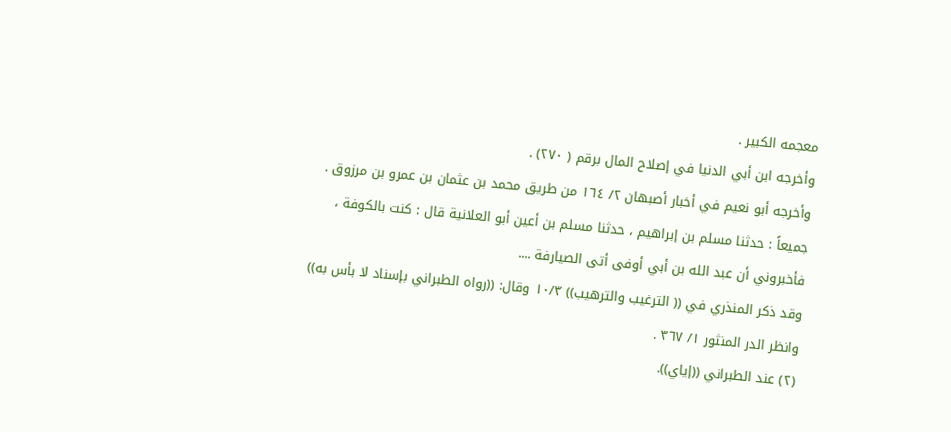معجمه الكبير .
وأخرجه ابن أبي الدنيا في إصلاح المال برقم ( ٢٧٠) .
وأخرجه أبو نعيم في أخبار أصبهان ٢/ ١٦٤ من طريق محمد بن عثمان بن عمرو بن مرزوق .
جميعاً : حدثنا مسلم بن إبراهيم ، حدثنا مسلم بن أعين أبو العلانية قال : كنت بالكوفة ،
فأخبروني أن عبد الله بن أبي أوفى أتى الصيارفة ....
وقد ذكر المنذري في (( الترغيب والترهيب)) ١٠/٣ وقال: ((رواه الطبراني بإسناد لا بأس به))
وانظر الدر المنثور ١/ ٣٦٧ .
(٢) عند الطبراني ((إياي)).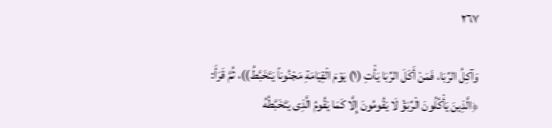٢٦٧

وَآكِلُ الرِّبَا، فَمَنْ أَكَلَ الرِّبَا يَأْتِ (١) يَوْمَ الْقِيَامَةِ مَجْنُوناً يَتَخَبَّطُ))، ثُمَّ قَرَأَ:
﴿الَّذِينَ يَأْكُلُونَ الْرِّبَؤْ لَا يَقُومُونَ إِلَّا كَمَا يَقُومُ الَّذِى يَتَخَبَّطُهُ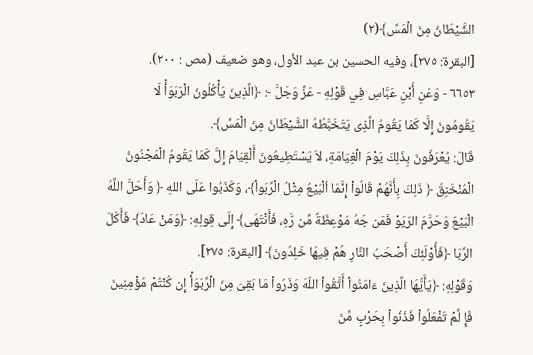الشَّيْطَانُ مِنَ الْمَسِّ﴾(٢)
[البقرة: ٢٧٥]، وفيه الحسين بن عبد الأول، وهو ضعيف (مص : ٢٠٠).
٦٦٥٣ - وَعَنِ أَبْنِ عَبَّاسِ فِي قَوْلِهِ - عَزَّ وَجَلَّ -: ﴿الَّذِينَ يَأْكُلُونَ الْرّبَوَأْ لَا
يَقُومُونَ إِلَّا كَمَا يَقُومُ الَّذِى يَتَخَبَّطُهُ الشَّيْطَانُ مِنَ الْمَسِّ﴾.
قَالَ: يُعْرَفُونَ بِذَلِكَ يَوْمَ الْغِيَامَةِ، لاَ يَسْتَطِيعُونَ أَلْقِيَامَ إِلَّ كَمَا يَقُومُ الْمَجْنُونُ
الْمُنْخَنِقُ ﴿ ذَلِكَ بِأَنَّهُمْ قَالُواْ إِنَّمَا اُلْبَيْعُ مِثْلُ الْرِّبَواْ﴾، وَكَذَبُوا عَلَى اللهِ ﴿ وَأَحَلَّ اللَّهُ
الْبَيْعَ وَحَرَّمَ الرّيَوْ فَمَن جَهُ مَوْعِظَةٌ مِّن رَّهِ، فَأَنْتَهَى﴾ إِلَى قِولِهِ: ﴿وَمَنْ عَادَ﴾ فَأَكَلَ
الرِّبَا ﴿فَأُوْلَئِكَ أَصْحَبُ النَّارِ هُمْ فِيهَا خَلِدُونَ﴾ [البقرة: ٢٧٥].
وَقَوْلِهِ: ﴿يَأَيُّهَا الَّذِينَ ءَامَنُواْ أَتَّقُواْ اللّهَ وَذَرُواْ مَا بَقِىَ مِنَ الْرِّبَوَأْ إِن كُنْتُمْ مُؤْمِنِينَ
فَإِ لَّمْ تَفْعَلُواْ فَذَنُواْ بِحَرْبٍ مِّنَ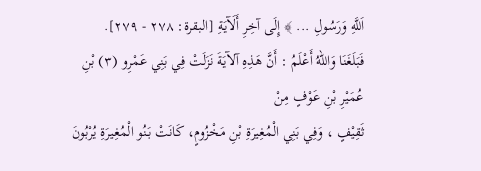اَللَّهِ وَرَسُولِ ... ﴾ إِلَى آخِرِ أَلَآيَةِ [البقرة: ٢٧٨ - ٢٧٩].
فَبَلَغَنَا وَاللهُ أَعْلَمُ : أَنَّ هَذِهِ آلآيَةَ نَزَلَتْ فِي بَنِي عَمْرِو (٣) بْنِ عُمَيْرِ بْنِ عَوْفٍ مِنْ
ثَقِيْفٍ ، وَفِي بَنِي الْمُغِيرَةِ بْنِ مَخْزُومٍ، كَانَتْ بَنُو الْمُغِيرَةِ يُرْبُونَ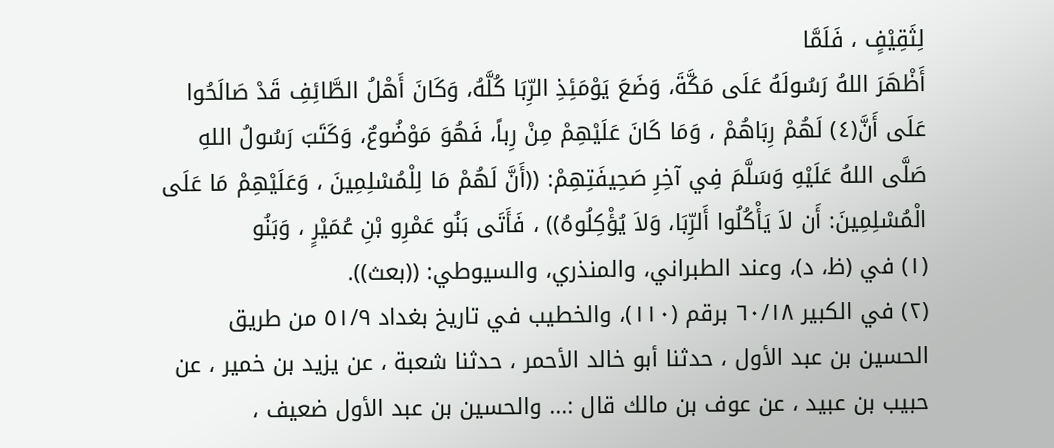لِثَقِيْفٍ ، فَلَمَّا
أَظْهَرَ اللهُ رَسُولَهُ عَلَى مَكَّةَ، وَضَعَ يَوْمَئِذِ الرِّبَا كُلَّهُ، وَكَانَ أَهْلُ الطَّائِفِ قَدْ صَالَحُوا
عَلَى أَنَّ(٤) لَهُمْ رِبَاهُمْ ، وَمَا كَانَ عَلَيْهِمْ مِنْ رِباً، فَهُوَ مَوْضُوعٌ، وَكَتَبَ رَسُولُ اللهِ
صَلَّى اللهُ عَلَيْهِ وَسَلَّمَ فِي آخِرِ صَحِيفَتِهِمْ: ((أَنَّ لَهُمْ مَا لِلْمُسْلِمِينَ ، وَعَلَيْهِمْ مَا عَلَى
الْمُسْلِمِينَ: أَن لاَ يَأْكُلُوا أَلرِّبَا، وَلاَ يُؤْكِلُوهُ)) ، فَأَتَى بَنُو عَمْرِو بْنِ عُمَيْرٍ ، وَبَنُو
(١) في (ظ، د)، وعند الطبراني، والمنذري، والسيوطي: ((بعث)).
(٢) في الكبير ٦٠/١٨ برقم (١١٠)، والخطيب في تاريخ بغداد ٥١/٩ من طريق
الحسين بن عبد الأول ، حدثنا أبو خالد الأحمر ، حدثنا شعبة ، عن يزيد بن خمير ، عن
حبيب بن عبيد ، عن عوف بن مالك قال :... والحسين بن عبد الأول ضعيف ،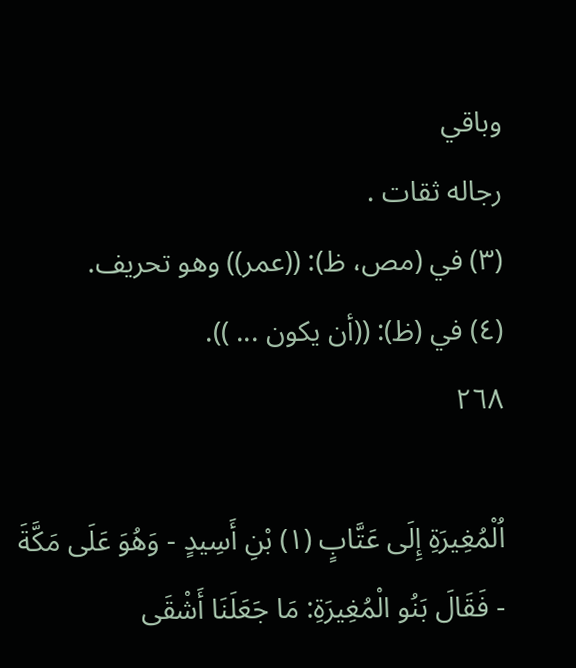وباقي
رجاله ثقات .
(٣) في (مص، ظ): ((عمر)) وهو تحريف.
(٤) في (ظ): ((أن يكون ... )).
٢٦٨

اُلْمُغِيرَةِ إِلَى عَتَّابٍ (١) بْنِ أَسِيدٍ - وَهُوَ عَلَى مَكَّةَ - فَقَالَ بَنُو الْمُغِيرَةِ: مَا جَعَلَنَا أَشْقَى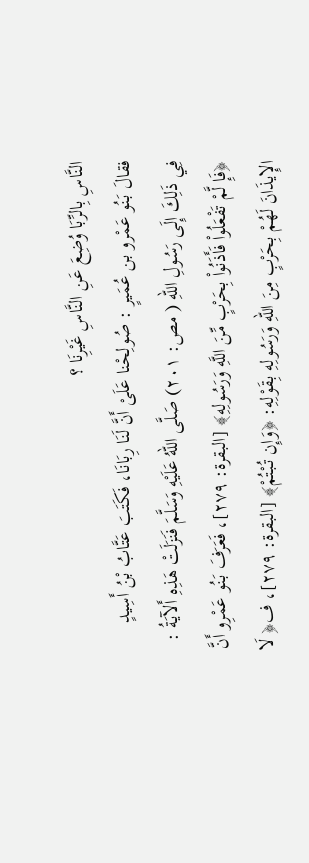النَّاسِ بِالرِّبَا وُضِعَ عَنِ النَّاسِ غَيْرِنَا ؟
فقالَ بَنُو عَمْرو بن عُمَيرٍ : صُولِحْنا عَلَىْ أَنَّ لَنَا رِبَانَا، فَكَتَبَ عَتَّابُ بْنُ أَسِيدٍ
فِي ذَلِكَ إِلَى رَسُولِ اللهِ ( مص: ٢٠١) صَلَّى اللهُ عَلَيْهِ وَسَلَّمَ فَنَزَلَتْ هَذِهِ أَلآيَةُ :
﴿فَإِ لَّمْ تَفْعَلُواْ فَأَذَنُواْ بِحَرْبٍ مِّنَ اللَّهِ وَرَسُولِهِ﴾ [البقرة: ٢٧٩]، فَعَرَفَ بَنُو عَمْرِو أَنَّ
الإِيذَانَ لَهُمْ بِحَرْبٍ مِنَ اللهِ وَرَسُولِهِ بِقَوْلِهِ: ﴿وَإِن تُبْتُمْ﴾ [البقرة: ٢٧٩]، ف﴿ لَا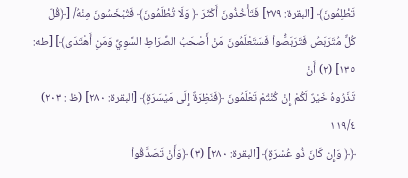تَظْلِمُونَ﴾ [البقرة: ٢٧٩] فَتَأْخُذُونَ أَكْثَرَ ﴿ وَلَا تُظْلَمُونَ﴾ فَتُبْخَسُونَ مِنْهُ/ [﴿قُلّ
كُلٌّ مُتَرَبَصُ فَتَرَبَصَُّواْ فَسَتَعْلَمُونَ مَنْ أَصْحَبُ الصِّرَاطِ السَّوِيِّ وَمَنِ أَهْتَدَى﴾] [طه: ١٣٥] (٢) أَنْ
تَذَرُوهُ خَيْرٌ لَكُمْ إِنْ كُنْتُمْ تَعْلَمُونَ ﴿فَنَظِرَةٌ إِلَى مَيْسَرَةٍ﴾ [البقرة: ٢٨٠] (ظ : ٢٠٣)
١١٩/٤
﴿﴿ وَإِن كَانَ ذُو عُسْرَةٍ﴾ [البقرة: ٢٨٠] (٣) ﴿وَأَنْ تَصَدَّقُواْ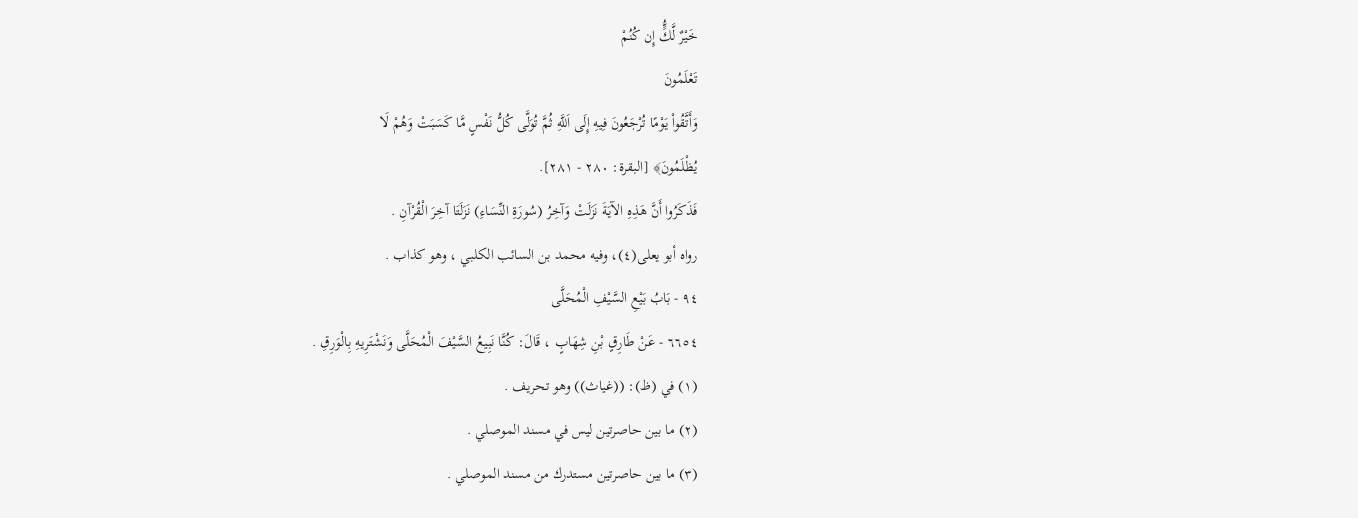خَيْرٌ لَّكٍُّ إِن كُنُمْ
تَعْلَمُونَ
وَأَتَّقُواْ يَوْمًا تُرْجَعُونَ فِيهِ إِلَى اَللَّهِ ثُمَّ تُوَلَّى كُلُّ نَفْسٍ مَّا كَسَبَتْ وَهُمْ لَا
يُظْلَمُونَ﴾ [البقرة: ٢٨٠ - ٢٨١].
فَذَكَرُوا أَنَّ هَذِهِ الآيَةَ نَزَلَتْ وَآخِرُ (سُورَةِ النِّسَاءِ) نَزَلَتَا آخِرَ الْقُرْآنِ .
رواه أبو يعلى(٤)، وفيه محمد بن السائب الكلبي ، وهو كذاب .
٩٤ - بَابُ بَيْعِ السَّيْفِ الْمُحَلَّى
٦٦٥٤ - عَنْ طَارِقٍ بْنِ شِهَابٍ ، قَالَ: كُنَّا نَبِيعُ السَّيْفَ الْمُحَلَّى وَنَشْتَرِيهِ بِالْوَرِقِ .
(١) في (ظ): ((غياث)) وهو تحريف .
(٢) ما بين حاصرتين ليس في مسند الموصلي .
(٣) ما بين حاصرتين مستدرك من مسند الموصلي .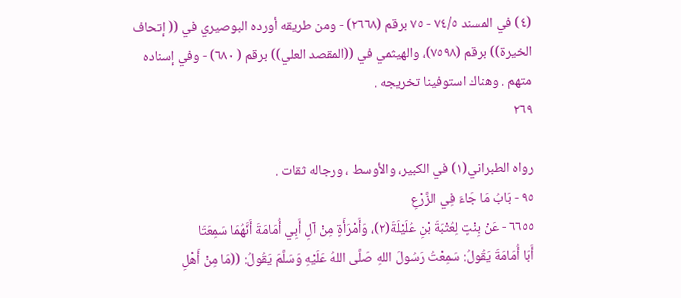(٤) في المسند ٧٤/٥ - ٧٥ برقم (٢٦٦٨) - ومن طريقه أورده البوصيري في (( إتحاف
الخيرة)) برقم (٧٥٩٨)، والهيثمي في ((المقصد العلي)) برقم ( ٦٨٠) - وفي إسناده
متهم . وهناك استوفينا تخريجه .
٢٦٩

رواه الطبراني(١) في الكبير، والأوسط ، ورجاله ثقات .
٩٥ - بَابُ مَا جَاءَ فِي الزَّرْعِ
٦٦٥٥ - عَنْ بِنْتٍ لِعُتْبَةَ بْنِ عُلَيْلَةَ(٢)، وَأَمْرَأَةٍ مِنْ آلِ أَبِي أُمَامَةَ أَنَّهُمَا سَمِعَتَا
أَبَا أُمَامَةَ يَقُولُ: سَمِعْتُ رَسُولَ اللهِ صَلَّى اللهُ عَلَيْهِ وَسَلَّمَ يَقُولُ: ((مَا مِنْ أَهْلِ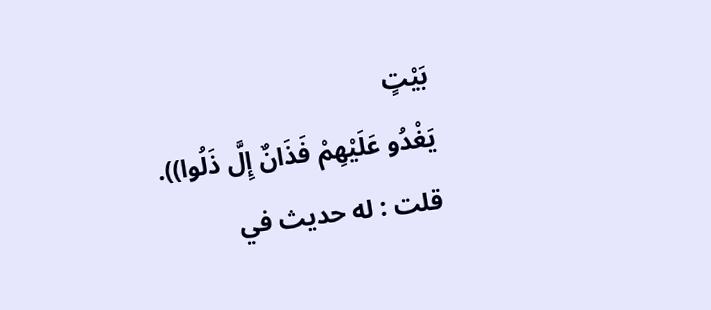بَيْتٍ
يَغْدُو عَلَيْهِمْ فَذَانٌ إِلَّ ذَلُوا)).
قلت : له حديث في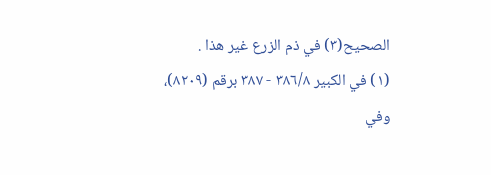الصحيح(٣) في ذم الزرع غير هذا .
(١) في الكبير ٣٨٦/٨ - ٣٨٧ برقم (٨٢٠٩)، وفي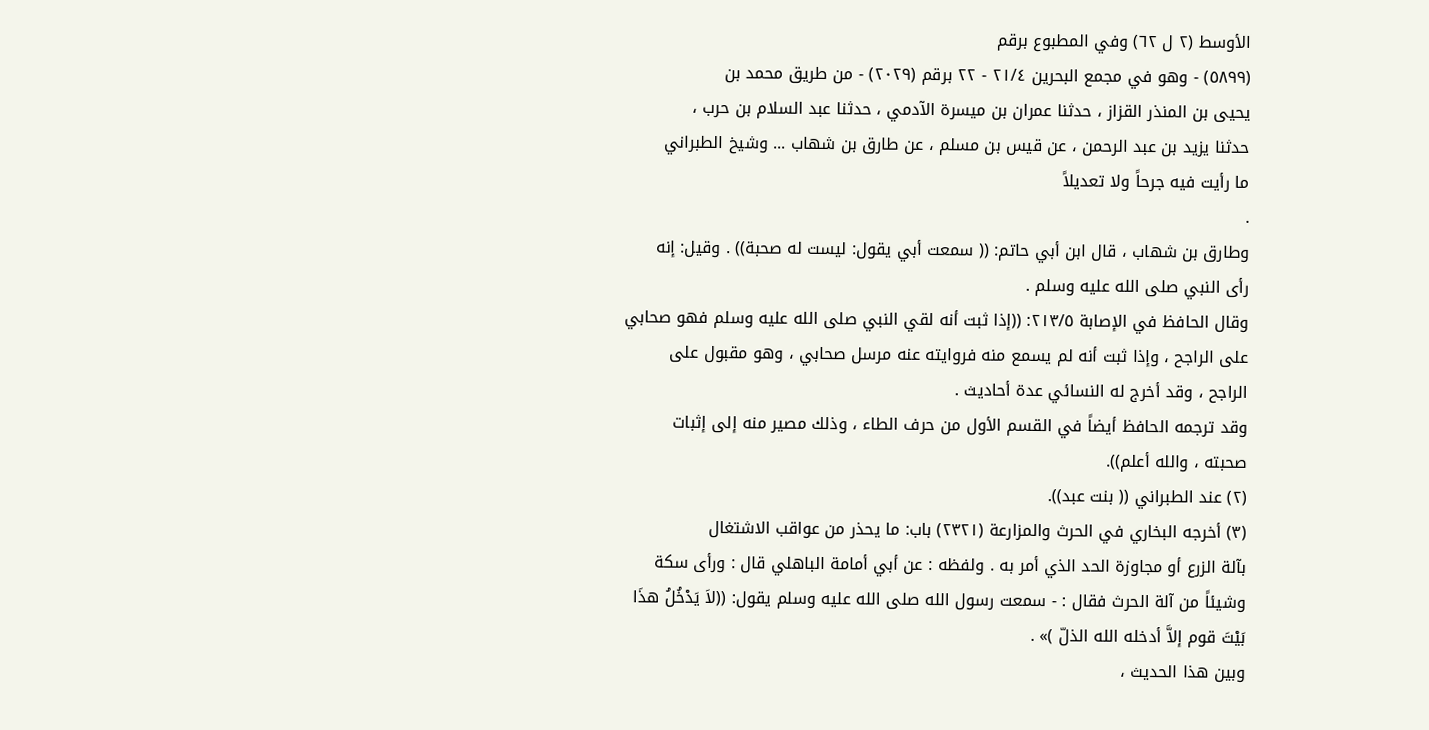الأوسط (٢ ل ٦٢) وفي المطبوع برقم
(٥٨٩٩) - وهو في مجمع البحرين ٢١/٤ - ٢٢ برقم (٢٠٢٩) - من طريق محمد بن
يحيى بن المنذر القزاز ، حدثنا عمران بن ميسرة الآدمي ، حدثنا عبد السلام بن حرب ،
حدثنا يزيد بن عبد الرحمن ، عن قيس بن مسلم ، عن طارق بن شهاب ... وشيخ الطبراني
ما رأيت فيه جرحاً ولا تعديلاً
.
وطارق بن شهاب ، قال ابن أبي حاتم: (( سمعت أبي يقول: ليست له صحبة)) . وقيل: إنه
رأى النبي صلى الله عليه وسلم .
وقال الحافظ في الإصابة ٢١٣/٥: ((إذا ثبت أنه لقي النبي صلى الله عليه وسلم فهو صحابي
على الراجح ، وإذا ثبت أنه لم يسمع منه فروايته عنه مرسل صحابي ، وهو مقبول على
الراجح ، وقد أخرج له النسائي عدة أحاديث .
وقد ترجمه الحافظ أيضاً في القسم الأول من حرف الطاء ، وذلك مصير منه إلى إثبات
صحبته ، والله أعلم)).
(٢) عند الطبراني (( بنت عبد)).
(٣) أخرجه البخاري في الحرث والمزارعة (٢٣٢١) باب: ما يحذر من عواقب الاشتغال
بآلة الزرع أو مجاوزة الحد الذي أمر به . ولفظه : عن أبي أمامة الباهلي قال : ورأى سكة
وشيئاً من آلة الحرث فقال : - سمعت رسول الله صلى الله عليه وسلم يقول: ((لاَ يَدْخُلُ هذَا
بَيْتَ قوم إلاَّ أدخله الله الذلّ )» .
وبين هذا الحديث ،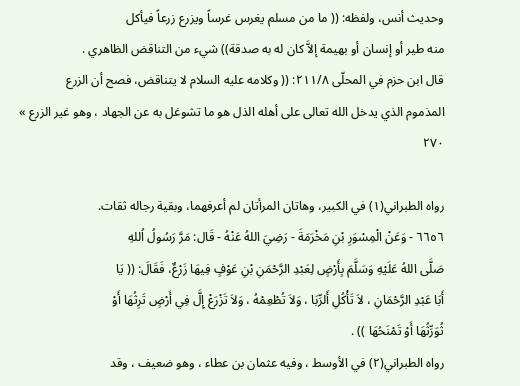وحديث أنس، ولفظه: (( ما من مسلم يغرس غرساً ويزرع زرعاً فيأكل
منه طير أو إنسان أو بهيمة إلاَّ كان له به صدقة)) شيء من التناقض الظاهري .
قال ابن حزم في المحلّى ٢١١/٨: (( وكلامه عليه السلام لا يتناقض، فصح أن الزرع
المذموم الذي يدخل الله تعالى على أهله الذل هو ما تشوغل به عن الجهاد ، وهو غير الزرع »
٢٧٠

رواه الطبراني(١) في الكبير، وهاتان المرأتان لم أعرفهما، وبقية رجاله ثقات.
٦٦٥٦ - وَعَنْ الْمِسْوَرِ بْنِ مَخْرَمَةَ - رَضِيَ اللهُ عَنْهُ - قَال: مَرَّ رَسُولُ اُللهِ
صَلَّى اللهُ عَلَيْهِ وَسَلَّمَ بِأَرْضٍ لِعَبْدِ الرَّحْمَنِ بْنِ عَوْفٍ فِيهَا زَرْعٌ، فَقَالَ: (( يَا
أَبَا عَبْدِ الرَّحْمَانِ ، لاَ تَأْكُلِ أَلرِّبَا ، وَلاَ تُطْعِمْهُ ، وَلاَ تَزْرَعْ إِلَّ فِي أَرْضٍ تَرِثُهَا أَوْ
ثُوَرِّثُهَا أَوْ تَمْنَحُهَا )) .
رواه الطبراني(٢) في الأوسط ، وفيه عثمان بن عطاء ، وهو ضعيف ، وقد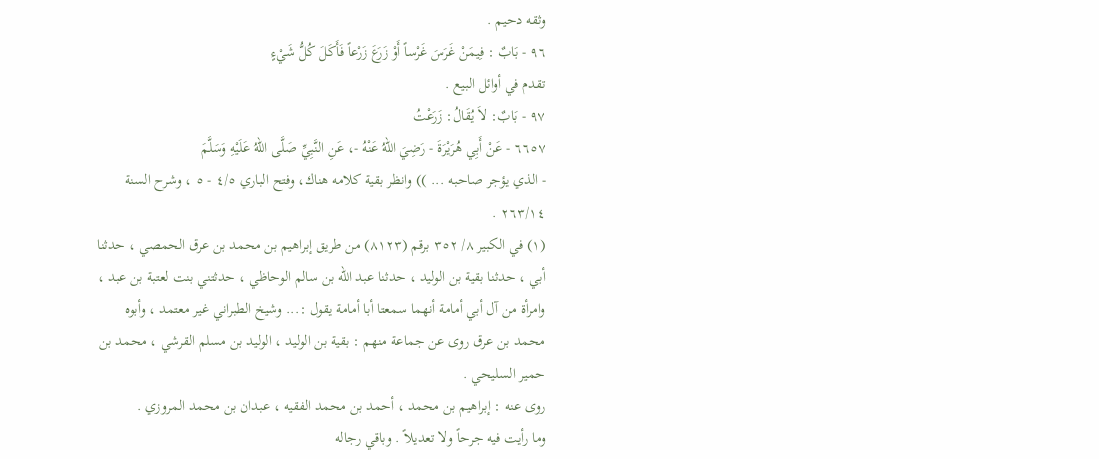وثقه دحيم .
٩٦ - بَابٌ : فِيمَنْ غَرَسَ غَرْساً أَوْ زَرَعَ زَرْعاً فَأَكَلَ كُلُّ شَيْءٍ
تقدم في أوائل البيع .
٩٧ - بَابٌ: لاَ يُقَالُ: زَرَعْتُ
٦٦٥٧ - عَنْ أَبِي هُرَيْرَةَ - رَضِيَ اللهُ عَنْهُ -، عَنِ النَّبِيِّ صَلَّى اللهُ عَلَيْهِ وَسَلَّمَ
- الذي يؤجر صاحبه ... )) وانظر بقية كلامه هناك، وفتح الباري ٤/٥ - ٥ ، وشرح السنة
٢٦٣/١٤ .
(١) في الكبير ٨/ ٣٥٢ برقم (٨١٢٣) من طريق إبراهيم بن محمد بن عرق الحمصي ، حدثنا
أبي ، حدثنا بقية بن الوليد ، حدثنا عبد الله بن سالم الوحاظي ، حدثتني بنت لعتبة بن عبد ،
وامرأة من آل أبي أمامة أنهما سمعتا أبا أمامة يقول :... وشيخ الطبراني غير معتمد ، وأبوه
محمد بن عرق روى عن جماعة منهم : بقية بن الوليد ، الوليد بن مسلم القرشي ، محمد بن
حمير السليحي .
روى عنه : إبراهيم بن محمد ، أحمد بن محمد الفقيه ، عبدان بن محمد المروزي .
وما رأيت فيه جرحاً ولا تعديلاً . وباقي رجاله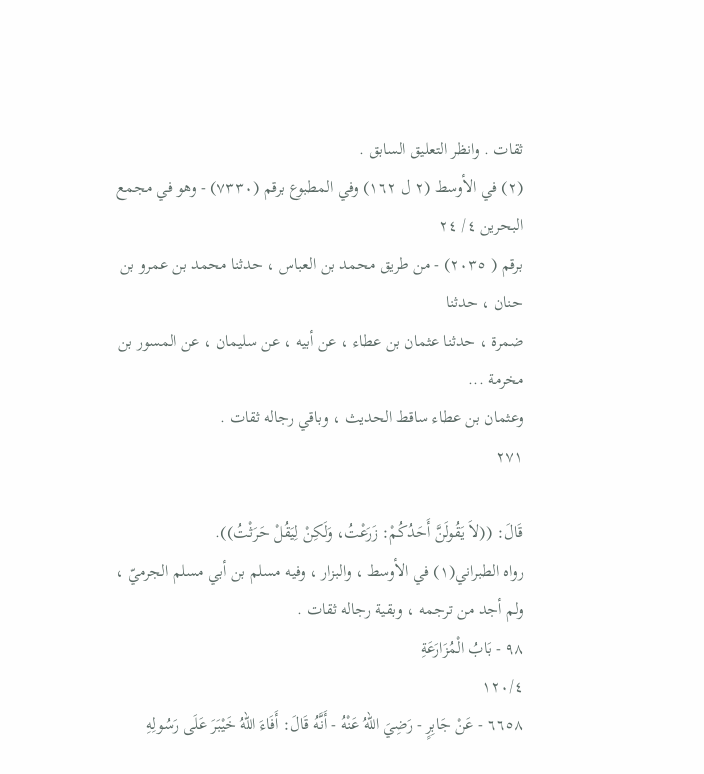ثقات . وانظر التعليق السابق .
(٢) في الأوسط (٢ ل ١٦٢) وفي المطبوع برقم (٧٣٣٠) - وهو في مجمع البحرين ٤/ ٢٤
برقم ( ٢٠٣٥) - من طريق محمد بن العباس ، حدثنا محمد بن عمرو بن حنان ، حدثنا
ضمرة ، حدثنا عثمان بن عطاء ، عن أبيه ، عن سليمان ، عن المسور بن مخرمة ...
وعثمان بن عطاء ساقط الحديث ، وباقي رجاله ثقات .
٢٧١

قَالَ: ((لاَ يَقُولَنَّ أَحَدُكُمْ: زَرَعْتُ، وَلَكِنْ لِيَقُلْ حَرَثْتُ)).
رواه الطبراني(١) في الأوسط ، والبزار ، وفيه مسلم بن أبي مسلم الجرميّ ،
ولم أجد من ترجمه ، وبقية رجاله ثقات .
٩٨ - بَابُ الْمُزَارَعَةِ
١٢٠/٤
٦٦٥٨ - عَنْ جَابِرٍ - رَضِيَ اللهُ عَنْهُ - أَنَّهُ قَالَ: أَفَاءَ اللهُ خَيْبَرَ عَلَى رَسُولِهِ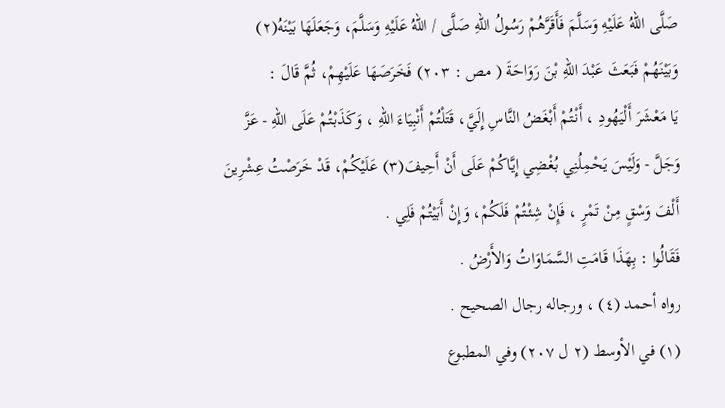صَلَّى اللهُ عَلَيْهِ وَسَلَّمَ فَأَقَرَّهُمْ رَسُولُ اللهِ صَلَّى / اللهُ عَلَيْهِ وَسَلَّمَ، وَجَعَلَهَا بَيْنَهُ(٢)
وَبَيْنَهُمْ فَبَعَثَ عَبْدَ اللهِ بْنَ رَوَاحَةَ ( مص : ٢٠٣) فَخَرَصَهَا عَلَيْهِمْ، ثُمَّ قَالَ :
يَا مَعْشَرَ أَلْيَهُودِ ، أَنْتُمْ أَبْغَضُ النَّاسِ إِلَيَّ، قَتَلْتُمْ أَنْبِيَاءَ اللهِ ، وَكَذَبْتُمْ عَلَى اللهِ - عَزَّ
وَجَلَّ - وَلَيْسَ يَحْمِلُنِي بُغْضِي إِيَّاكُمْ عَلَى أَنْ أَحِيفَ(٣) عَلَيْكُمْ، قَدْ خَرَصْتُ عِشْرِينَ
أَلْفَ وَسْقٍ مِنْ تَمْرٍ ، فَإِنْ شِئْتُمْ فَلَكُمْ، وَإِنْ أَبَيْتُمْ فَلِي .
فَقَالُوا : بِهَذَا قَامَتِ السَّمَاوَاتُ وَالأَرْضُ .
رواه أحمد (٤) ، ورجاله رجال الصحيح .
(١) في الأوسط (٢ ل ٢٠٧) وفي المطبوع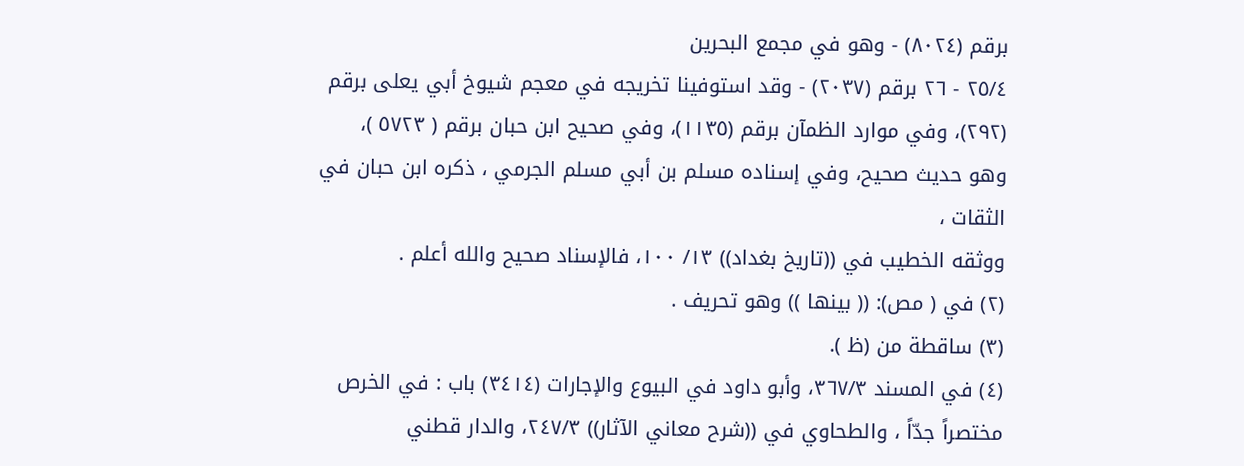برقم (٨٠٢٤) - وهو في مجمع البحرين
٢٥/٤ - ٢٦ برقم (٢٠٣٧) - وقد استوفينا تخريجه في معجم شيوخ أبي يعلى برقم
(٢٩٢)، وفي موارد الظمآن برقم (١١٣٥)، وفي صحيح ابن حبان برقم ( ٥٧٢٣ )،
وهو حديث صحيح، وفي إسناده مسلم بن أبي مسلم الجرمي ، ذكره ابن حبان في الثقات ،
ووثقه الخطيب في ((تاريخ بغداد)) ١٣/ ١٠٠، فالإسناد صحيح والله أعلم .
(٢) في ( مص): (( بينها )) وهو تحريف .
(٣) ساقطة من (ظ ).
(٤) في المسند ٣٦٧/٣، وأبو داود في البيوع والإجارات (٣٤١٤) باب : في الخرص
مختصراً جدّاً ، والطحاوي في ((شرح معاني الآثار)) ٢٤٧/٣، والدار قطني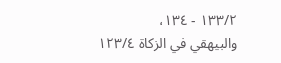١٣٣/٢ - ١٣٤،
والبيهقي في الزكاة ١٢٣/٤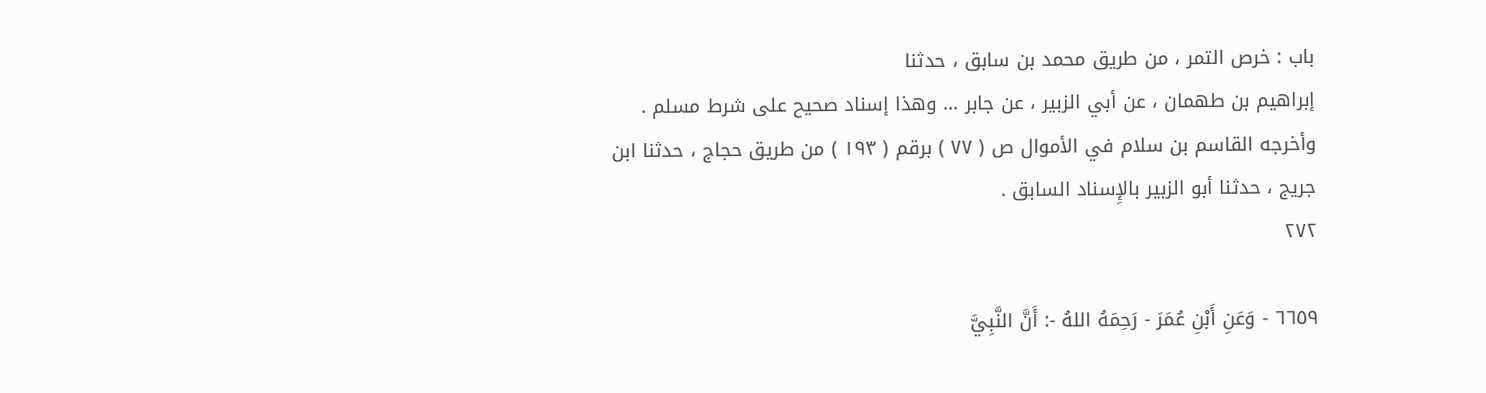باب : خرص التمر ، من طريق محمد بن سابق ، حدثنا
إبراهيم بن طهمان ، عن أبي الزبير ، عن جابر ... وهذا إسناد صحيح على شرط مسلم .
وأخرجه القاسم بن سلام في الأموال ص ( ٧٧ ) برقم ( ١٩٣ ) من طريق حجاج ، حدثنا ابن
جريج ، حدثنا أبو الزبير بالإِسناد السابق .
٢٧٢

٦٦٥٩ - وَعَنِ أَبْنِ عُمَرَ - رَحِمَهُ اللهُ -: أَنَّ النَّبِيَّ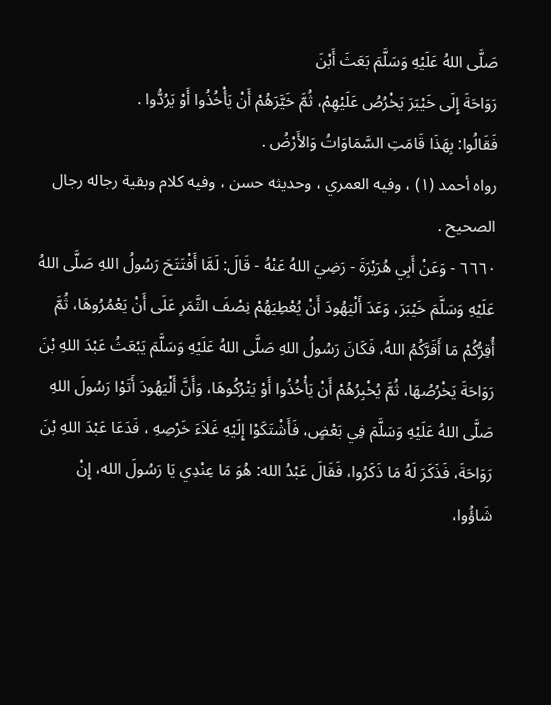صَلَّى اللهُ عَلَيْهِ وَسَلَّمَ بَعَثَ أَبْنَ
رَوَاحَةَ إِلَى خَيْبَرَ يَخْرُصُ عَلَيْهِمْ، ثُمَّ خَيَّرَهُمْ أَنْ يَأْخُذُوا أَوْ يَرُدُّوا .
فَقَالُوا: بِهَذَا قَامَتِ السَّمَاوَاتُ وَالأَرْضُ .
رواه أحمد (١) ، وفيه العمري ، وحديثه حسن ، وفيه كلام وبقية رجاله رجال
الصحيح .
٦٦٦٠ - وَعَنْ أَبِي هُرَيْرَةَ - رَضِيَ اللهُ عَنْهُ - قَالَ: لَمَّا أَفْتَتَحَ رَسُولُ اللهِ صَلَّى اللهُ
عَلَيْهِ وَسَلَّمَ خَيْبَرَ، وَعَدَ أَلْيَهُودَ أَنْ يُعْطِيَهُمْ نِصْفَ الثَّمَرِ عَلَى أَنْ يَعْمُرُوهَا، ثُمَّ
أُقِرُّكُمْ مَا أَقَرَّكُمُ اللهُ، فَكَانَ رَسُولُ اللهِ صَلَّى اللهُ عَلَيْهِ وَسَلَّمَ يَبْعَثُ عَبْدَ اللهِ بْنَ
رَوَاحَةَ يَخْرُصُهَا، ثُمَّ يُخْبِرُهُمْ أَنْ يَأْخُذُوا أَوْ يَتْرُكُوهَا، وَأَنَّ أَلْيَهُودَ أَتَوْا رَسُولَ اللهِ
صَلَّى اللهُ عَلَيْهِ وَسَلَّمَ فِي بَعْضٍ، فَأَشْتَكَوْا إِلَيْهِ غَلاَءَ خَرْصِهِ ، فَدَعَا عَبْدَ اللهِ بْنَ
رَوَاحَةَ، فَذَكَرَ لَهُ مَا ذَكَرُوا، فَقَالَ عَبْدُ الله: هُوَ مَا عِنْدِي يَا رَسُولَ الله، إِنْ
شَاؤُوا،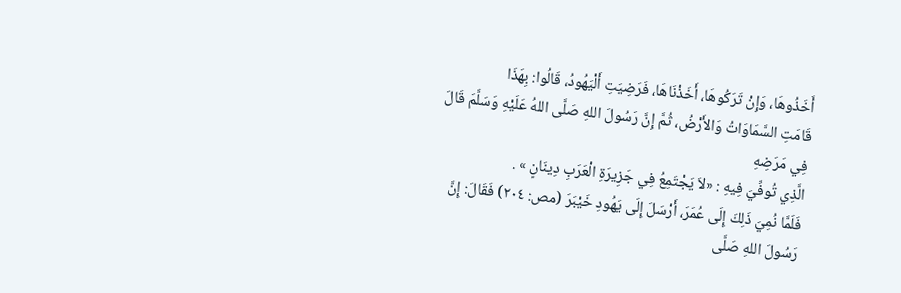أَخَذُوهَا، وَإِنْ تَرَكُوهَا، أَخَذْنَاهَا، فَرَضِيَتِ أَلْيَهُودُ، قَالُوا: بِهَذَا
قَامَتِ السَّمَاوَاتُ وَالأَرْضُ، ثُمَّ إِنَّ رَسُولَ اللهِ صَلَّى اللهُ عَلَيْهِ وَسَلَّمَ قَالَ فِي مَرَضِهِ
الَّذِي تُوفِّيَ فِيهِ : «لاَ يَجْتَمِعُ فِي جَزِيرَةِ الْعَرَبِ دِینَانٍ » .
فَلَمَّا نُمِيَ ذَلِكَ إِلَى عُمَرَ، أَرْسَلَ إِلَى يَهُودِ خَيْبَرَ (مص: ٢٠٤) فَقَالَ: إِنَّ
رَسُولَ اللهِ صَلَّى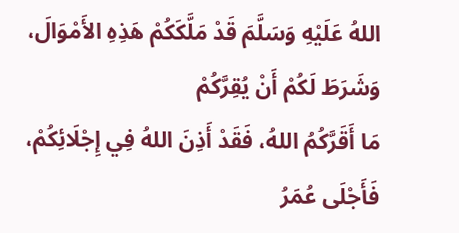اللهُ عَلَيْهِ وَسَلَّمَ قَدْ مَلَّكَكُمْ هَذِهِ الأَمْوَالَ، وَشَرَطَ لَكُمْ أَنْ يُقِرَّكُمْ
مَا أَقَرَّكُمُ اللهُ، فَقَدْ أَذِنَ اللهُ فِي إِجْلَائِكُمْ، فَأَجْلَى عُمَرُ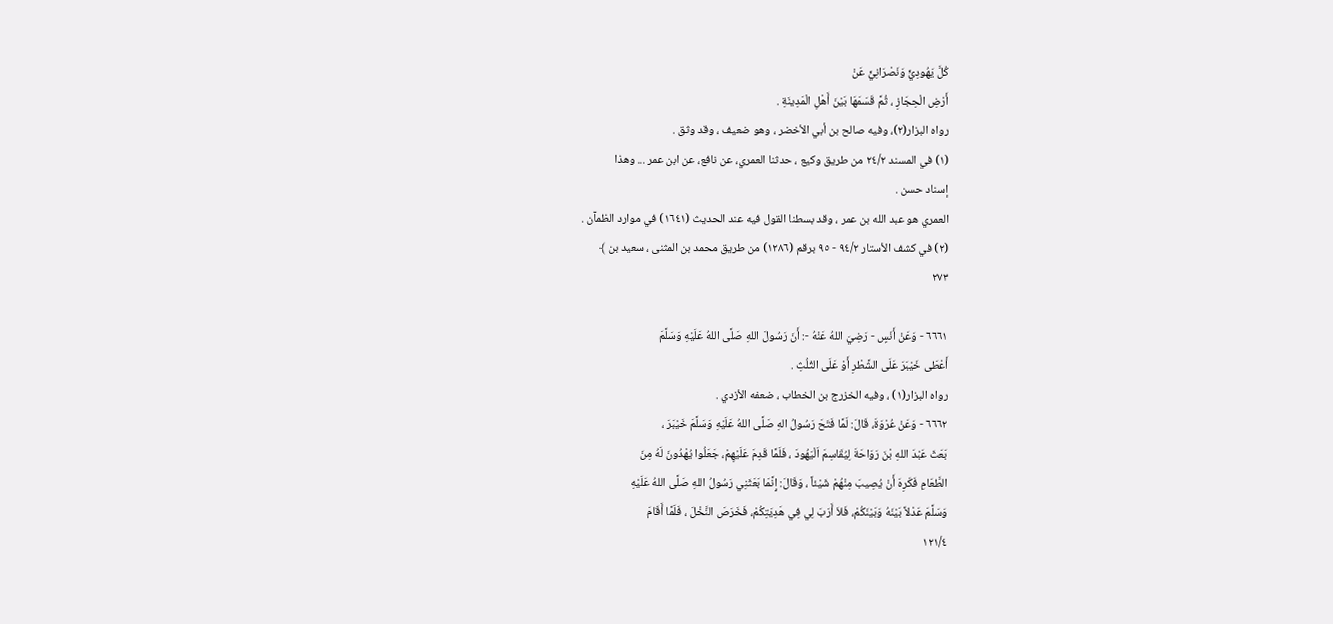كُلَّ يَهُودِيٍّ وَنَصْرَانِيٍّ عَنْ
أَرْضِ الْحِجَازِ ، ثُمَّ قَسَمَهَا بَيْنَ أَهْلِ الْمَدِينَةِ .
رواه البزار(٢)، وفيه صالح بن أبي الأخضر ، وهو ضعيف ، وقد وثق .
(١) في المسند ٢٤/٢ من طريق وكيع ، حدثنا العمري، عن نافع، عن ابن عمر ... وهذا
إسناد حسن .
العمري هو عبد الله بن عمر ، وقد بسطنا القول فيه عند الحديث (١٦٤١) في موارد الظمآن .
(٢) في كشف الأستار ٩٤/٢ - ٩٥ برقم (١٢٨٦) من طريق محمد بن المثنى ، سعيد بن ﴾
٢٧٣

٦٦٦١ - وَعَنْ أَنَسٍ - رَضِيَ اللهُ عَنْهُ -: أَنَ رَسُولَ اللهِ صَلَّى اللهُ عَلَيْهِ وَسَلَّمَ
أَعْطَى خَيْبَرَ عَلَى الشَّطْرِ أَوْ عَلَى الثُلُثِ .
رواه البزار(١) ، وفيه الخزرج بن الخطاب ، ضعفه الأزدي .
٦٦٦٢ - وَعَنْ عُرْوَةَ، قَالَ: لَمَّا فَتَحَ رَسُولُ الهِ صَلَّى اللهُ عَلَيْهِ وَسَلَّمَ خَيْبَرَ ،
بَعَثَ عَبْدَ اللهِ بْنَ رَوَاحَةَ لِيُقَاسِمَ اَلْيَهُودَ ، فَلَمَّا قَدِمَ عَلَيْهِمْ، جَعَلُوا يُهْدُونَ لَهُ مِنَ
الطَّعَامِ فَكَرِهَ أَنْ يُصِيبَ مِنْهُمْ شَيْئاً ، وَقَالَ: إِنَّمَا بَعَثَنِي رَسُولُ اللهِ صَلَّى اللهُ عَلَيْهِ
وَسَلَّمَ عَدْلاً بَيْنَهُ وَبَيْنَكُمْ، فَلاَ أَرَبَ لِي فِي هَدِيَتِكُمْ، فَخَرَصَ النَّخْلَ ، فَلَمَّا أَقَامَ
١٢١/٤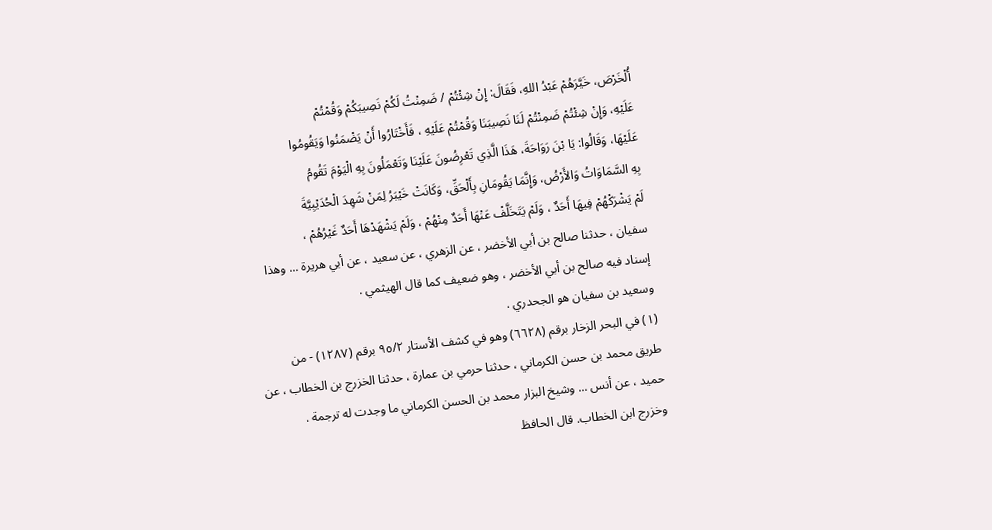أُلْخَرْصَ، خَيَّرَهُمْ عَبْدُ اللهِ، فَقَالَ: إِنْ شِئْتُمْ / ضَمِنْتُ لَكُمْ نَصِيبَكُمْ وَقُمْتُمْ
عَلَيْهِ، وَإِنْ شِئْتُمْ ضَمِنْتُمْ لَنَا نَصِيبَنَا وَقُمْتُمْ عَلَيْهِ ، فَأَخْتَارُوا أَنْ يَضْمَنُوا وَيَقُومُوا
عَلَيْهَا، وَقَالُوا: يَا بْنَ رَوَاحَةَ، هَذَا الَّذِي تَعْرِضُونَ عَلَيْنَا وَتَعْمَلُونَ بِهِ الْيَوْمَ تَقُومُ
بِهِ السَّمَاوَاتُ وَالأَرْضُ، وَإِنَّمَا يَقُومَانِ بِأَلْحَقِّ، وَكَانَتْ خَيْبَرُ لِمَنْ شَهِدَ الْحُدَيْبِيَّةَ
لَمْ يَشْرَكْهُمْ فِيهَا أَحَدٌ ، وَلَمْ يَتَخَلَّفْ عَنْهَا أَحَدٌ مِنْهُمْ ، وَلَمْ يَشْهَدْهَا أَحَدٌ غَيْرُهُمْ ،
سفيان ، حدثنا صالح بن أبي الأخضر ، عن الزهري ، عن سعيد ، عن أبي هريرة ... وهذا
إسناد فيه صالح بن أبي الأخضر ، وهو ضعيف كما قال الهيثمي .
وسعيد بن سفيان هو الجحدري .
(١) في البحر الزخار برقم (٦٦٢٨) وهو في كشف الأستار ٩٥/٢ برقم (١٢٨٧) - من
طريق محمد بن حسن الكرماني ، حدثنا حرمي بن عمارة ، حدثنا الخزرج بن الخطاب ، عن
حميد ، عن أنس ... وشيخ البزار محمد بن الحسن الكرماني ما وجدت له ترجمة .
وخزرج ابن الخطاب. قال الحافظ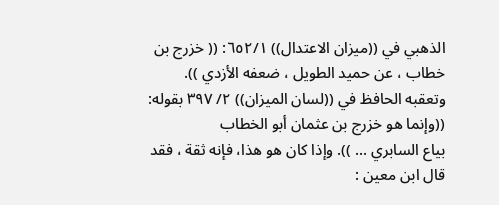الذهبي في ((ميزان الاعتدال)) ٦٥٢/١: (( خزرج بن
خطاب ، عن حميد الطويل ، ضعفه الأزدي )).
وتعقبه الحافظ في ((لسان الميزان)) ٢/ ٣٩٧ بقوله: ((وإنما هو خزرج بن عثمان أبو الخطاب
بياع السابري ... )). وإذا كان هو هذا، فإنه ثقة ، فقد قال ابن معين :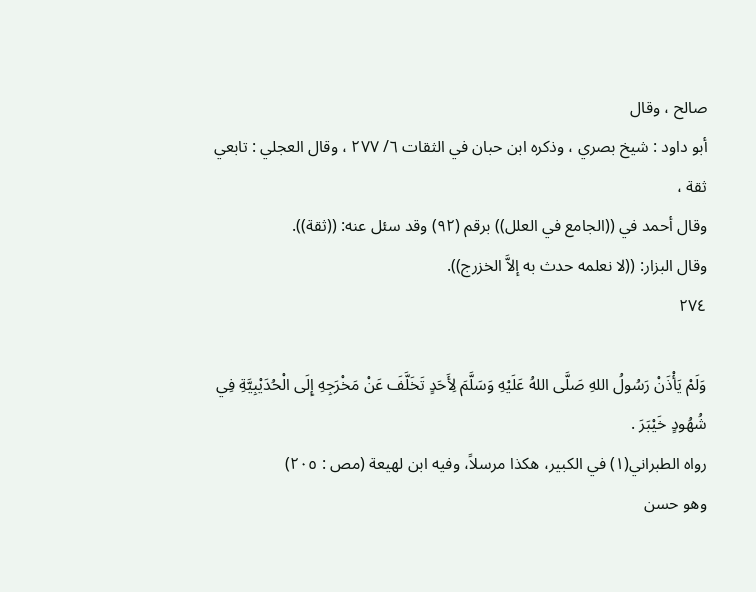صالح ، وقال
أبو داود : شيخ بصري ، وذكره ابن حبان في الثقات ٦/ ٢٧٧ ، وقال العجلي : تابعي ثقة ،
وقال أحمد في ((الجامع في العلل)) برقم (٩٢) وقد سئل عنه: ((ثقة)).
وقال البزار: ((لا نعلمه حدث به إلاَّ الخزرج)).
٢٧٤

وَلَمْ يَأْذَنْ رَسُولُ اللهِ صَلَّى اللهُ عَلَيْهِ وَسَلَّمَ لِأَحَدٍ تَخَلَّفَ عَنْ مَخْرَجِهِ إِلَى الْحُدَيْبِيَّةِ فِي
شُهُودٍ خَيْبَرَ .
رواه الطبراني(١) في الكبير، هكذا مرسلاً، وفيه ابن لهيعة (مص : ٢٠٥)
وهو حسن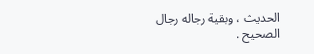الحديث ، وبقية رجاله رجال الصحيح .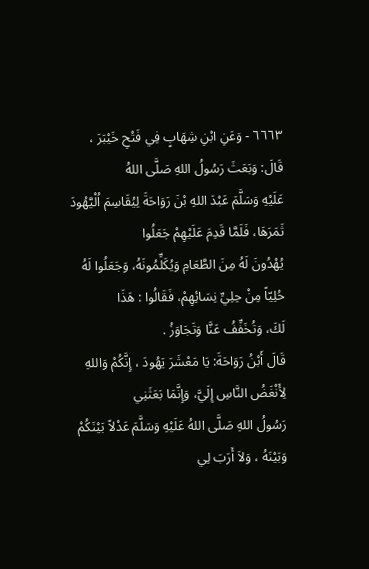٦٦٦٣ - وَعَنِ ابْنِ شِهَابٍ فِي فَتْحِ خَيْبَرَ ، قَالَ: وَبَعَثَ رَسُولُ اللهِ صَلَّى اللهُ
عَلَيْهِ وَسَلَّمَ عَبْدَ اللهِ بْنَ رَوَاحَةَ لِيُقَاسِمَ اُلْيَّهُودَ ثَمَرَهَا، فَلَمَّا قَدِمَ عَلَيْهِمْ جَعَلُوا
يُهْدُونَ لَهُ مِنَ الطَّعَامِ وَيُكَلِّمُونَهُ، وَجَعَلُوا لَهُ حُلِيّاً مِنْ حِلِيِّ نِسَائِهِمْ، فَقَالُوا : هَذَا
لَكَ، وَتُخَفِّفُ عَنَّا وَتَجَاوَزُ .
قَالَ أَبْنُ رَوَاحَةَ: يَا مَعْشَرَ يَهُودَ ، إِنَّكُمْ وَاللهِ لِأَنْغَضُ النَّاسِ إِلَيَّ، وَإِنَّمَا بَعَثَنِي
رَسُولُ اللهِ صَلَّى اللهُ عَلَيْهِ وَسَلَّمَ عَدْلاً بَيْنَكُمْ وَبَيْنَهُ ، وَلاَ أَرَبَ لِي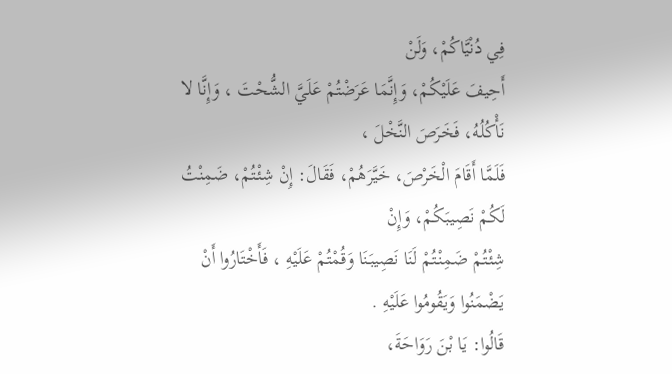فِي دُنْيَّاكُمْ، وَلَنْ
أَحِيفَ عَلَيْكُمْ، وَإِنَّمَا عَرَضْتُمْ عَلَيَّ الشُّحْتَ ، وَإِنَّا لا نَأْكُلُهُ، فَخَرَصَ النَّخْلَ ،
فَلَمَّا أَقَامَ الْخَرْصَ، خَيَّرَهُمْ، فَقَالَ: إِنْ شِئْتُمْ، ضَمِنْتُ لَكُمْ نَصِيبَكُمْ، وَإِنْ
شِئْتُمْ ضَمِنْتُمْ لَنَا نَصِيبَنَا وَقُمْتُمْ عَلَيْهِ ، فَأَخْتَارُوا أَنْ يَضْمَنُوا وَيَقُومُوا عَلَيْهِ .
قَالُوا: يَا بْنَ رَوَاحَةَ،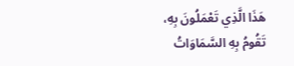هَذَا الَّذِي تَعْمَلُونَ بِهِ، تَقُومُ بِهِ السَّمَاوَاتُ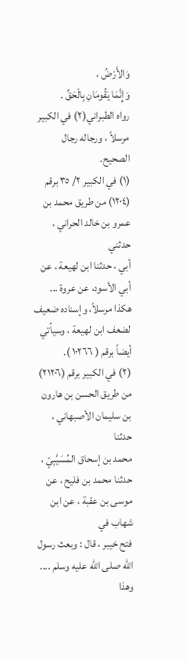وَالأَرْضُ ،
وَإِنَّمَا يَقُومَانِ بِالْحَقِّ .
رواه الطبراني(٢) في الكبير مرسلاً ، ورجاله رجال الصحيح.
(١) في الكبير ٢/ ٣٥ برقم (١٢٠٤) من طريق محمد بن عمرو بن خالد الحراني ، حدثني
أبي ، حدثنا ابن لهيعة ، عن أبي الأسود، عن عروة ... هكذا مرسلاً، وإسناده ضعيف
لضعف ابن لهيعة ، وسيأتي أيضاً برقم ( ١٠٢٦٦ ).
(٢) في الكبير برقم (٢١٢٠٦) من طريق الحسن بن هارون بن سليمان الأصبهاني ، حدثنا
محمد بن إسحاق المُسَيَّبِيّ ، حدثنا محمد بن فليح ، عن موسى بن عقبة ، عن ابن شهاب في
فتح خيبر ، قال : وبعث رسول الله صلى الله عليه وسلم .... وهذا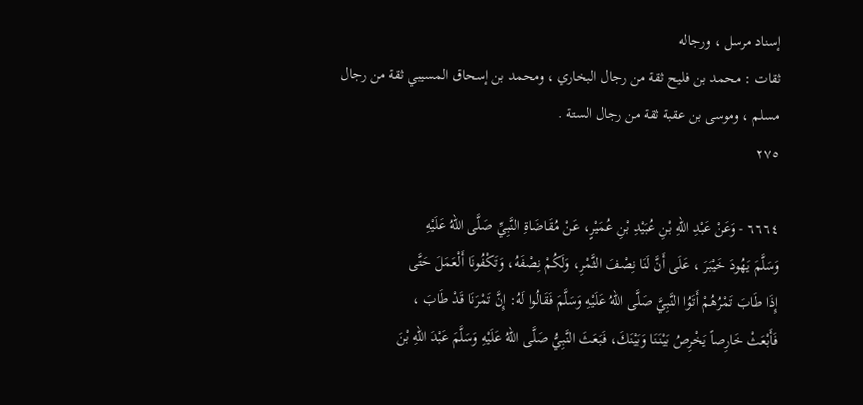إسناد مرسل ، ورجاله
ثقات : محمد بن فليح ثقة من رجال البخاري ، ومحمد بن إسحاق المسيبي ثقة من رجال
مسلم ، وموسى بن عقبة ثقة من رجال الستة .
٢٧٥

٦٦٦٤ - وَعَنْ عَبْدِ اللهِ بْنِ عُبَيْدِ بْنِ عُمَيْرٍ، عَنْ مُقَاضَاةِ النَّبِيِّ صَلَّى اللهُ عَلَيْهِ
وَسَلَّمَ يَهُودَ خَيْبَرَ ، عَلَى أَنَّ لَنَا نِصْفَ الثَّمْرِ، وَلَكُمْ نِصْفَهُ، وَتَكْفُونَا أَلْعَمَلَ حَتَّى
إِذَا طَابَ تَمْرُهُمْ أَتَوُا النَّبِيَّ صَلَّى اللهُ عَلَيْهِ وَسَلَّمَ فَقَالُوا لَهُ: إِنَّ تَمْرَنَا قَدْ طَابَ ،
فَأَبْعَثْ خَارِصاً يَخْرِصُ بَيْنَنَا وَبَيْنَكَ، فَبَعَثَ النَّبِيُّ صَلَّى اللهُ عَلَيْهِ وَسَلَّمَ عَبْدَ اللهِ بْنَ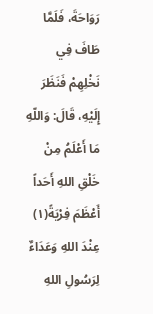رَوَاحَةَ، فَلَمَّا طَافَ فِي نَخْلِهِمْ فَنَظَرَ إِلَيْهِ، قَالَ: وَاللّهِ مَا أَعْلَمُ مِنْ خَلْقِ اللهِ أَحَداً
أَعْظَمَ فِرْيَةً(١) عِنْدَ اللهِ وَعَدَاءٌ لِرَسُولِ اللهِ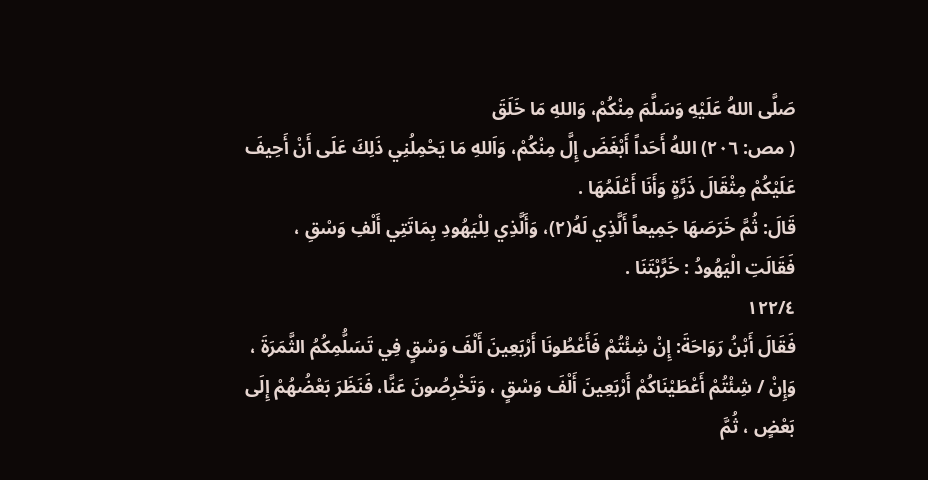صَلَّى اللهُ عَلَيْهِ وَسَلَّمَ مِنْكُمْ، وَاللهِ مَا خَلَقَ
( مص: ٢٠٦) اللهُ أَحَداً أَبْغَضَ إِلَّ مِنْكُمْ، وَاَللهِ مَا يَحْمِلُنِي ذَلِكَ عَلَى أَنْ أَحِيفَ
عَلَيْكُمْ مِثْقَالَ ذَرَّةٍ وَأَنَا أَعْلَمُهَا .
قَالَ: ثُمَّ خَرَصَهَا جَمِيعاً أَلَّذِي لَهُ(٢)، وَأَلَّذِي لِلْيَهُودِ بِمَاتَتِي أَلْفِ وَسْقِ ،
فَقَالَتِ الْيَهُودُ : خَرَّبْتَنَا .
١٢٢/٤
فَقَالَ أَبْنُ رَوَاحَةَ: إِنْ شِئْتُمْ فَأَعْطُونَا أَرْبَعِينَ أَلْفَ وَسْقٍ فِي تَسَلُّمِكُمُ الثَّمَرَةَ ،
وَإِنْ / شِئْتُمْ أَعْطَيْنَاكُمْ أَرْبَعِينَ أَلْفَ وَسْقٍ ، وَتَخْرِصُونَ عَنَّا، فَنَظَرَ بَعْضُهُمْ إِلَى
بَعْضٍ ، ثُمَّ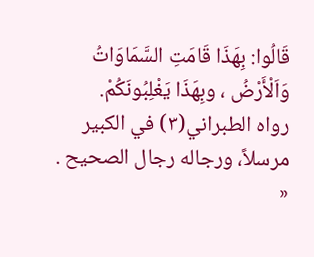قَالُوا: بِهَذَا قَامَتِ السَّمَاوَاتُ وَاَلْأَرْضُ ، وبِهَذَا يَغْلِبُونَكُمْ.
رواه الطبراني(٣) في الكبير مرسلاً، ورجاله رجال الصحيح .
«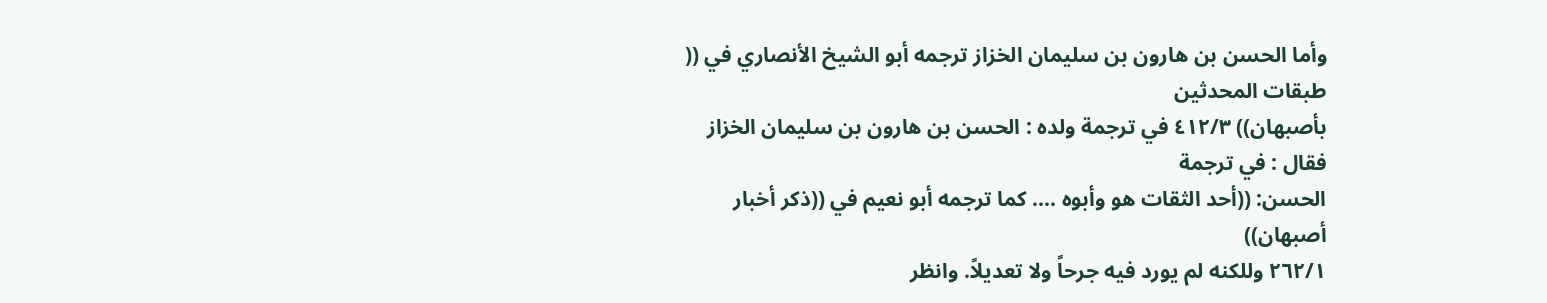وأما الحسن بن هارون بن سليمان الخزاز ترجمه أبو الشيخ الأنصاري في (( طبقات المحدثين
بأصبهان)) ٤١٢/٣ في ترجمة ولده : الحسن بن هارون بن سليمان الخزاز فقال : في ترجمة
الحسن: ((أحد الثقات هو وأبوه .... كما ترجمه أبو نعيم في ((ذكر أخبار أصبهان))
٢٦٢/١ وللكنه لم يورد فيه جرحاً ولا تعديلاً. وانظر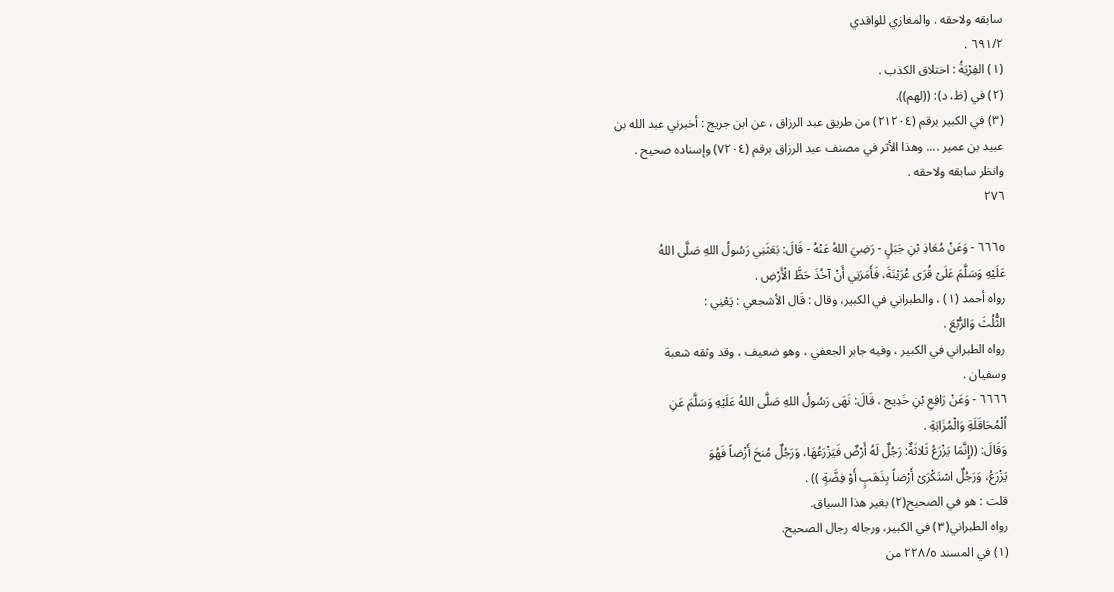سابقه ولاحقه . والمغازي للواقدي
٦٩١/٢ .
(١) الفِرْيَةُ : اختلاق الكذب .
(٢) في (ظ، د): ((لهم)).
(٣) في الكبير برقم (٢١٢٠٤) من طريق عبد الرزاق ، عن ابن جريج : أخبرني عبد الله بن
عبيد بن عمير .... وهذا الأثر في مصنف عبد الرزاق برقم (٧٢٠٤) وإسناده صحيح .
وانظر سابقه ولاحقه .
٢٧٦

٦٦٦٥ - وَعَنْ مُعَاذِ بْنِ جَبَلٍ - رَضِيَ اللهُ عَنْهُ - قَالَ: بَعَثَنِي رَسُولُ اللهِ صَلَّى اللهُ
عَلَيْهِ وَسَلَّمَ عَلَىْ قُرَى عُرَيْنَةَ، فَأَمَرَنِي أَنْ آخُذَ حَظَّ الْأَرْضِ .
رواه أحمد (١) ، والطبراني في الكبير، وقال : قَال الأشجعي : يَعْنِي :
الثُّلُثَ وَالرُّبْعَ .
رواه الطبراني في الكبير ، وفيه جابر الجعفي ، وهو ضعيف ، وقد وثقه شعبة
وسفيان .
٦٦٦٦ - وَعَنْ رَافِعِ بْنِ خَدِيج ، قَالَ: نَهَى رَسُولُ اللهِ صَلَّى اللهُ عَلَيْهِ وَسَلَّمَ عَنِ
اُلْمُحَاقَلَةِ وَالْمُزَابَةِ .
وَقَالَ: ((إِنَّمَا يَزْرَعُ ثَلاثَةٌ: رَجُلٌ لَهُ أَرْضٌ فَيَزْرَعُهَا، وَرَجُلٌ مُنحَ أَزْضاً فَهُوَ
يَزْرَعُ، وَرَجُلٌ اسْتَكْرَىْ أَرْضاً بِذَهَبٍ أَوْ فِضَّةٍ )) .
قلت : هو في الصحيح(٢) بغير هذا السياق.
رواه الطبراني(٣) في الكبير، ورجاله رجال الصحيح.
(١) في المسند ٢٢٨/٥ من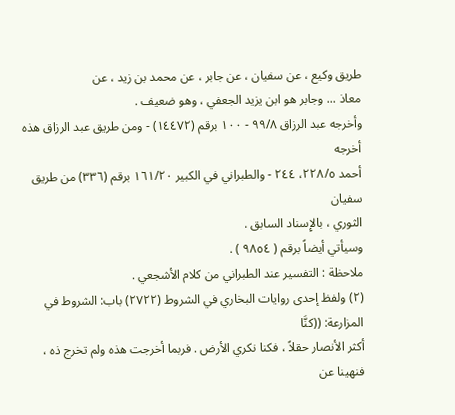طريق وكيع ، عن سفيان ، عن جابر ، عن محمد بن زيد ، عن
معاذ ... وجابر هو ابن يزيد الجعفي ، وهو ضعيف .
وأخرجه عبد الرزاق ٩٩/٨ - ١٠٠ برقم (١٤٤٧٢) - ومن طريق عبد الرزاق هذه أخرجه
أحمد ٢٢٨/٥، ٢٤٤ - والطبراني في الكبير ١٦١/٢٠ برقم (٣٣٦) من طريق سفيان
الثوري ، بالإِسناد السابق .
وسيأتي أيضاً برقم ( ٩٨٥٤ ) .
ملاحظة : التفسير عند الطبراني من كلام الأشجعي .
(٢) ولفظ إحدى روايات البخاري في الشروط (٢٧٢٢) باب: الشروط في المزارعة: ((كنَّا
أكثر الأنصار حقلاً ، فكنا نكري الأرض . فربما أخرجت هذه ولم تخرج ذه ، فنهينا عن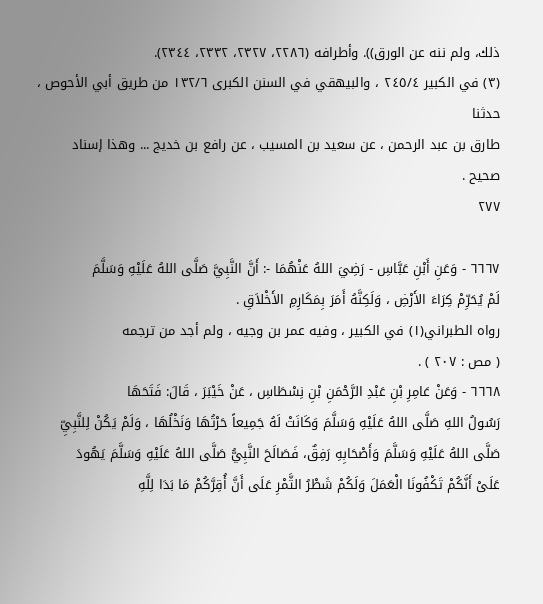ذلك، ولم ننه عن الورق)). وأطرافه (٢٢٨٦، ٢٣٢٧، ٢٣٣٢، ٢٣٤٤).
(٣) في الكبير ٢٤٥/٤ ، والبيهقي في السنن الكبرى ١٣٢/٦ من طريق أبي الأحوص ، حدثنا
طارق بن عبد الرحمن ، عن سعيد بن المسيب ، عن رافع بن خديج ... وهذا إسناد
صحيح .
٢٧٧

٦٦٦٧ - وَعَنِ أَبْنِ عَبَّاسِ - رَضِيَ اللهُ عَنْهُمَا -: أَنَّ النَّبِيَّ صَلَّى اللهُ عَلَيْهِ وَسَلَّمَ
لَمْ يُحَرِّمْ كِرَاءَ الأَرْضِ ، وَلَكِنَّهُ أَمَرَ بِمَكَارِمِ الأَخْلاَقِ .
رواه الطبراني(١) في الكبير ، وفيه عمر بن وجيه ، ولم أجد من ترجمه
( مص : ٢٠٧ ) .
٦٦٦٨ - وَعَنْ عَامِرِ بْنِ عَبْدِ الرَّحْمَنِ بْنِ نِسْطَاسِ ، عَنْ خَيْبَرَ ، قَالَ: فَتَحَهَا
رَسُولُ اللهِ صَلَّى اللهُ عَلَيْهِ وَسَلَّمَ وَكَانَتْ لَهُ جَمِيعاً حَرْتُهَا وَنَخْلُهَا ، وَلَمْ يَكُنْ لِلنَّبِيِّ
صَلَّى اللهُ عَلَيْهِ وَسَلَّمَ وَأَصْحَابِهِ رَفِقٌ، فَصَالَحَ النَّبِيُّ صَلَّى اللهُ عَلَيْهِ وَسَلَّمَ يَهُودَ
عَلَىْ أَنَّكُمْ تَكْفُونَا الْعَمَلَ وَلَكُمْ شَطْرُ الثَّمْرِ عَلَى أَنَّ أُقِرَّكُمْ مَا بَدَا لِلَّهِ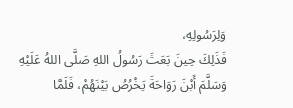وَلِرَسُولِهِ،
فَذَلِكَ حِينَ بَعَثَ رَسُولُ اللهِ صَلَّى اللهُ عَلَيْهِ وَسَلَّمَ أَبْنَ رَوَاحَةَ يَخْرُصُ بَيْنَهُمْ، فَلَمَّا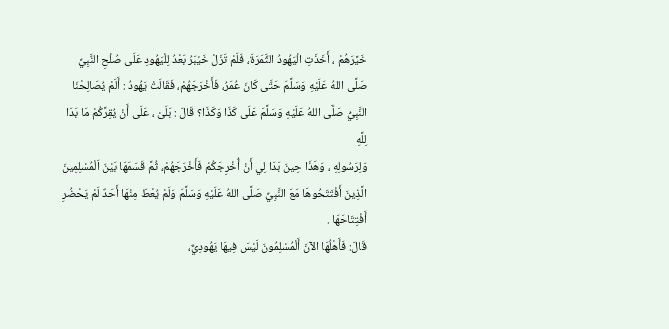خَيَّرَهُمْ ، أَخَذَتِ الْيَهُودُ الثَّمَرَةَ، فَلَمْ تَزَلْ خَيْبَرُ بَعْدُ لِلْيَهُودِ عَلَى صُلْحِ النَّبِيِّ
صَلَّى اللهُ عَلَيْهِ وَسَلَّمَ حَتَّى كَانَ عُمَرُ، فَأَخْرَجَهُمْ، فَقَالَتْ يَهُودُ : أَلَمْ يُصَالِحْنَا
النَّبِيُّ صَلَّى اللهُ عَلَيْهِ وَسَلَّمَ عَلَى كَذَا وَكَذَا؟ قَالَ : بَلَىْ ، عَلَى أَنْ يُقِرَّكُمْ مَا بَدَا لِلَّهِ
وَلِرَسُولِهِ ، وَهَذَا حِينَ بَدَا لِي أَنْ أُخْرِجَكُمْ فَأَخْرَجَهُمْ، ثُمَّ قَسَمَهَا بَيْنَ اَلْمُسْلِمِينَ
الَّذِينَ أَفْتَتَحُوهَا مَعَ النَّبِيِّ صَلَّى اللهُ عَلَيْهِ وَسَلَّمَ وَلَمْ يُعْطَ مِنْهَا أَحَدٌ لَمْ يَحْضُرِ
أَفْتِتَاحَهَا .
قَالَ: فَأَهْلُهَا الآنَ أَلْمُسْلِمُونَ لَيْسَ فِيهَا يَهُودِيٌّ،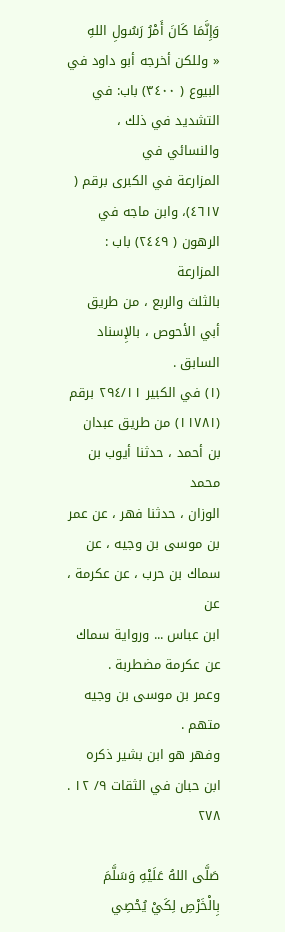وَإِنَّمَا كَانَ أَمْرُ رَسُولِ اللهِ
« وللكن أخرجه أبو داود في البيوع ( ٣٤٠٠) باب: في التشديد في ذلك ، والنسائي في
المزارعة في الكبرى برقم ( ٤٦١٧)، وابن ماجه في الرهون ( ٢٤٤٩) باب : المزارعة
بالثلث والربع ، من طريق أبي الأحوص ، بالإِسناد السابق .
(١) في الكبير ٢٩٤/١١ برقم (١١٧٨١) من طريق عبدان بن أحمد ، حدثنا أيوب بن محمد
الوزان ، حدثنا فهر ، عن عمر بن موسى بن وجيه ، عن سماك بن حرب ، عن عكرمة ، عن
ابن عباس ... ورواية سماك عن عكرمة مضطربة .
وعمر بن موسى بن وجيه متهم .
وفهر هو ابن بشير ذكره ابن حبان في الثقات ٩/ ١٢ .
٢٧٨

صَلَّى اللهُ عَلَيْهِ وَسَلَّمَ بِالْخَرْصِ لِكَيْ يُحْصِي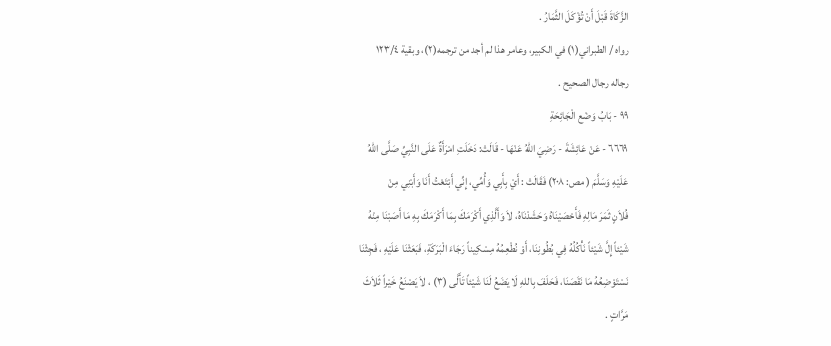الزَّكَاةَ قَبْلَ أَنْ تُؤْكَلَ الثَّمَارُ .
رواه / الطبراني(١) في الكبير، وعامر هذا لم أجد من ترجمه(٢)، وبقية ١٢٣/٤
رجاله رجال الصحيح .
٩٩ - بَابُ وَضْع الْجَائِحَةِ
٦٦٦٩ - عَنْ عَائِشَةَ - رَضِيَ اللهُ عَنْهَا - قَالَتْ: دَخَلَتِ امْرَأَةٌ عَلَى النَّبِيِّ صَلَّى اللهُ
عَلَيْهِ وَسَلَّمَ ( مص: ٢٠٨) فَقَالَتْ : أَيْ بِأَبِي وَأُمِّي، إِنِّي أَبْتَعْتُ أَنَا وَأَبْنِي مِنْ
فُلاَنٍ ثَمَرَ مَالِهِ فَأَحْصَيْنَاهُ وَحَشَدْنَاهُ، لاَ وَأَلَّذِي أَكْرَمَكَ بِمَا أَكْرَمَكَ بِهِ مَا أَصَبْنَا مِنْهُ
شَيْئاً إِلَّ شَيْئاً نَأْكُلُهُ فِي بُطُونِنَا، أَوْ نُطْعِمُهُ مِسْكِيناً رَجَاءَ الْبَرَكَةِ، فَبَعَثْنَا عَلَيْهِ ، فَجِثْنَا
نَسْتَوْضِعُهُ مَا نَقَصَنَا، فَحَلَفَ بِاللهِ لَا يَضَعُ لَنَا شَيْئاً تَأَلَّى (٣) ، لاَ يَصْنَعُ خَيْراً ثَلاَثَ
مَرَّاتٍ .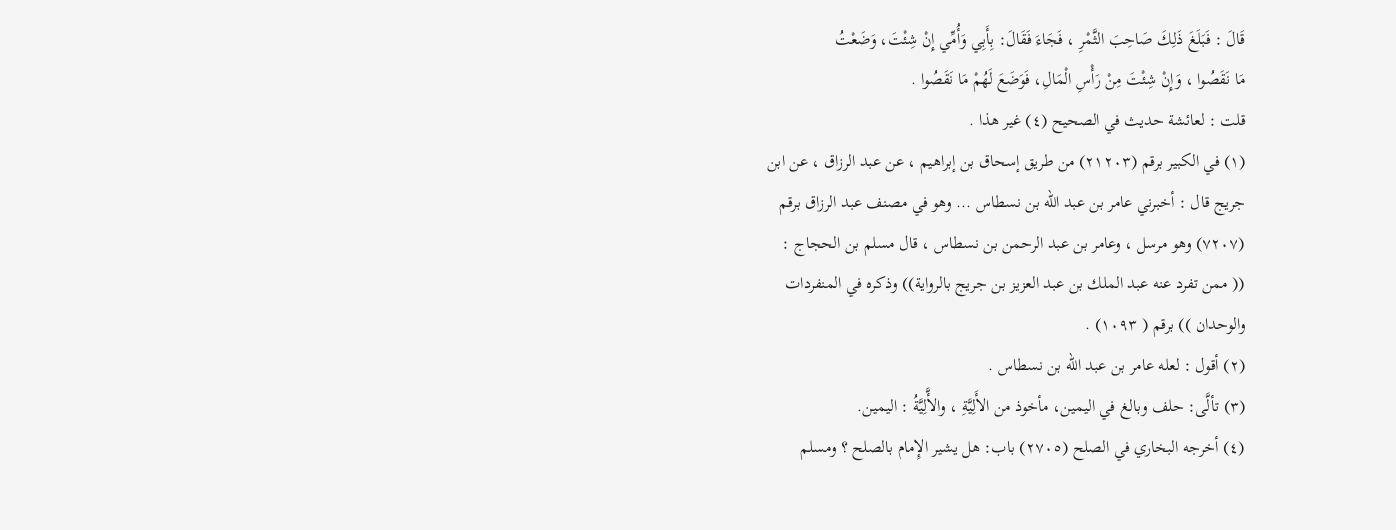قَالَ : فَبَلَغَ ذَلِكَ صَاحِبَ الثَّمْرِ ، فَجَاءَ فَقَالَ: بِأَبِي وَأُمِّي إِنْ شِئْتَ، وَضَعْتُ
مَا نَقَصُوا ، وَإِنْ شِئْتَ مِنْ رَأْسِ الْمَالِ، فَوَضَعَ لَهُمْ مَا نَقَصُوا .
قلت : لعائشة حديث في الصحيح (٤) غير هذا .
(١) في الكبير برقم (٢١٢٠٣) من طريق إسحاق بن إبراهيم ، عن عبد الرزاق ، عن ابن
جريج قال : أخبرني عامر بن عبد الله بن نسطاس ... وهو في مصنف عبد الرزاق برقم
(٧٢٠٧) وهو مرسل ، وعامر بن عبد الرحمن بن نسطاس ، قال مسلم بن الحجاج :
(( ممن تفرد عنه عبد الملك بن عبد العزيز بن جريج بالرواية)) وذكره في المنفردات
والوحدان )) برقم ( ١٠٩٣) .
(٢) أقول : لعله عامر بن عبد الله بن نسطاس .
(٣) تألَّى: حلف وبالغ في اليمين، مأخوذ من الأَلِيَّةِ ، والأَّلِيَّةُ : اليمين.
(٤) أخرجه البخاري في الصلح (٢٧٠٥) باب: هل يشير الإِمام بالصلح ؟ ومسلم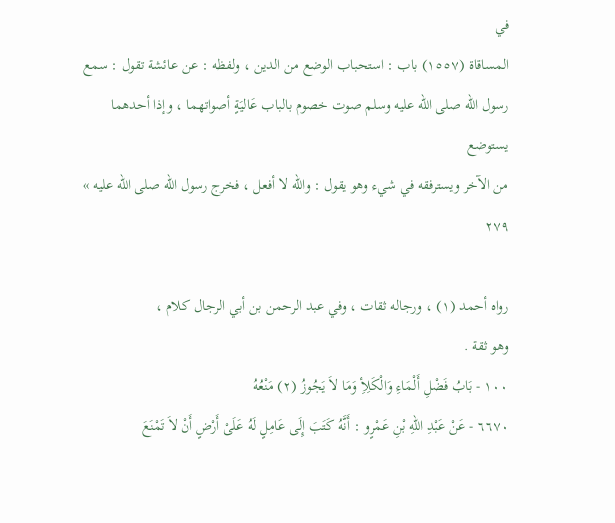في
المساقاة (١٥٥٧) باب : استحباب الوضع من الدين ، ولفظه : عن عائشة تقول : سمع
رسول الله صلى الله عليه وسلم صوت خصوم بالباب عَاليَةٍ أصواتهما ، وإذا أحدهما يستوضع
من الآخر ويسترفقه في شيء وهو يقول : والله لا أفعل ، فخرج رسول الله صلى الله عليه »
٢٧٩

رواه أحمد (١) ، ورجاله ثقات ، وفي عبد الرحمن بن أبي الرجال كلام ،
وهو ثقة .
١٠٠ - بَابُ فَضْلِ أَلْمَاءِ وَالْكَلِأِ وَمَا لاَ يَجُوزُ (٢) مَنْعُهُ
٦٦٧٠ - عَنْ عَبْدِ اللهِ بْنِ عَمْرٍو : أَنَّهُ كَتَبَ إِلَى عَامِلٍ لَهُ عَلَىْ أَرْضٍ أَنْ لاَ تَمْنَعَ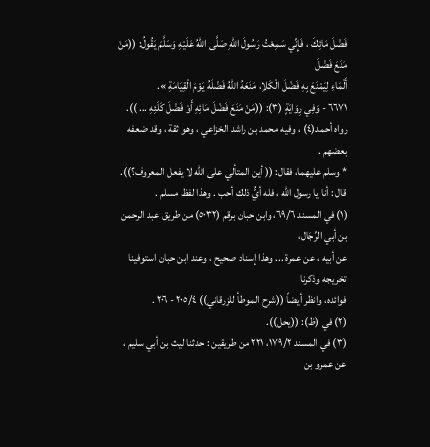فَضْلَ مَائِكَ ، فَإِنِّي سَمِعْتُ رَسُولَ اللهِ صَلَّى اللهُ عَلَيْهِ وَسَلَّمَ يَقُولُ: ((مَنْ مَنَعَ فَضْلَ
أَلْمَاءِ لِيَمْنَعَ بِهِ فَضْلَ الْكَلاِ، مَنَعَهُ اللهُ فَضْلَهُ يَوْمَ الْقِيَامَةِ ».
٦٦٧١ - وَفِي رِوَايَةٍ (٣): ((مَنْ مَنَعَ فَضْلَ مَائِهِ أَوْ فَضْلَ كَلَئِهِ ... )).
رواه أحمد(٤) ، وفيه محمد بن راشد الخزاعي ، وهو ثقة ، وقد ضعفه
بعضهم .
* وسلم عليهما، فقال: (( أين المتألي على الله لا يفعل المعروف؟)).
قال : أنا يا رسول الله ، فله أيُّ ذلك أحب . وهذا لفظ مسلم .
(١) في المسند ٦٩/٦، وابن حبان برقم (٥٠٣٢) من طريق عبد الرحمن بن أبي الرِّجَال،
عن أبيه ، عن عمرة ... وهذا إسناد صحيح ، وعند ابن حبان استوفينا تخريجه وذکرنا
فوائده، وانظر أيضاً ((شرح الموطأ للزرقاني)) ٢٠٥/٤ - ٢٠٦ .
(٢) في (ظ): ((يحل)).
(٣) في المسند ١٧٩/٢، ٢٢١ من طريقين : حدثنا ليث بن أبي سليم ، عن عمرو بن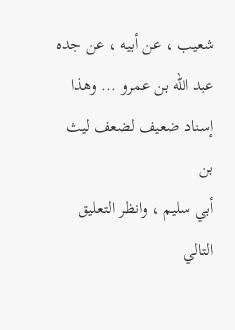شعيب ، عن أبيه ، عن جده عبد الله بن عمرو ... وهذا إسناد ضعيف لضعف ليث بن
أبي سليم ، وانظر التعليق التالي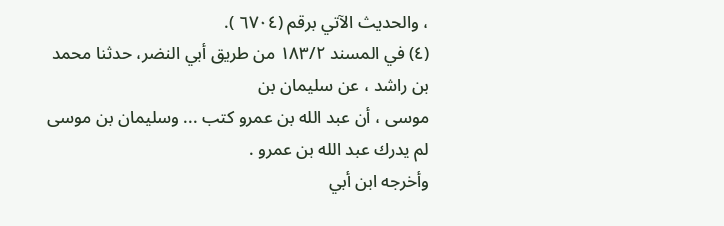، والحديث الآتي برقم (٦٧٠٤ ).
(٤) في المسند ١٨٣/٢ من طريق أبي النضر، حدثنا محمد بن راشد ، عن سليمان بن
موسى ، أن عبد الله بن عمرو كتب ... وسليمان بن موسى لم يدرك عبد الله بن عمرو .
وأخرجه ابن أبي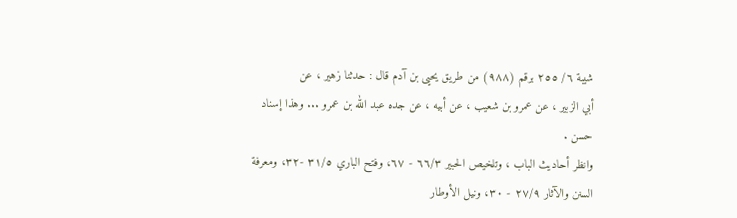شيبة ٦/ ٢٥٥ برقم (٩٨٨) من طريق يحيى بن آدم قال : حدثنا زهير ، عن
أبي الزبير ، عن عمرو بن شعيب ، عن أبيه ، عن جده عبد الله بن عمرو ... وهذا إسناد
حسن .
وانظر أحاديث الباب ، وتلخيص الحبير ٦٦/٣ - ٦٧، وفتح الباري ٣١/٥ -٣٢، ومعرفة
السنن والآثار ٢٧/٩ - ٣٠، ونيل الأوطار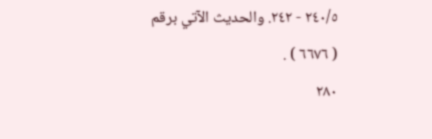٢٤٠/٥ - ٢٤٢. والحديث الآتي برقم
( ٦٦٧٦ ) .
٢٨٠